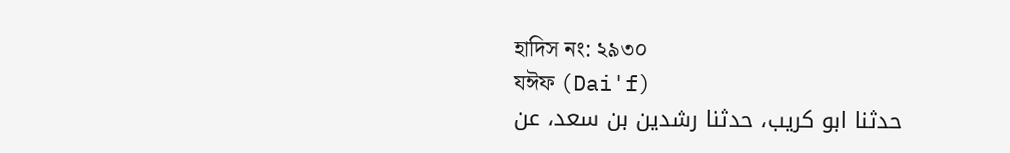হাদিস নং: ২৯৩০
যঈফ (Dai'f)
حدثنا ابو كريب، حدثنا رشدين بن سعد، عن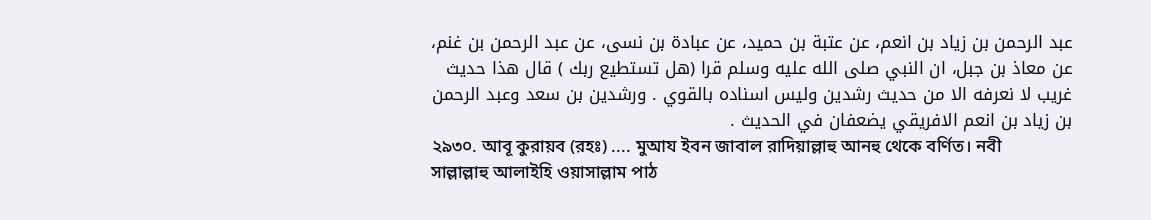عبد الرحمن بن زياد بن انعم، عن عتبة بن حميد، عن عبادة بن نسى، عن عبد الرحمن بن غنم، عن معاذ بن جبل، ان النبي صلى الله عليه وسلم قرا (هل تستطيع ربك ) قال هذا حديث غريب لا نعرفه الا من حديث رشدين وليس اسناده بالقوي . ورشدين بن سعد وعبد الرحمن بن زياد بن انعم الافريقي يضعفان في الحديث .
২৯৩০. আবূ কুরায়ব (রহঃ) .... মুআয ইবন জাবাল রাদিয়াল্লাহু আনহু থেকে বর্ণিত। নবী সাল্লাল্লাহু আলাইহি ওয়াসাল্লাম পাঠ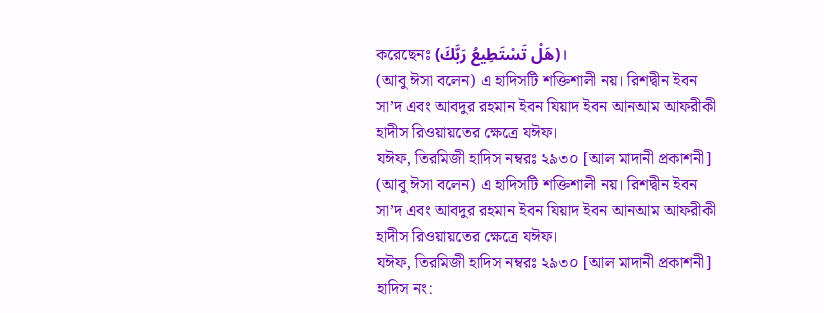করেছেনঃ (هَلْ تَسْتَطِيعُ رَبَّكَ)।
(আবু ঈসা বলেন) এ হাদিসটি শক্তিশালী নয়। রিশদ্বীন ইবন সা’দ এবং আবদুর রহমান ইবন যিয়াদ ইবন আনআম আফরীকী হাদীস রিওয়ায়তের ক্ষেত্রে যঈফ।
যঈফ, তিরমিজী হাদিস নম্বরঃ ২৯৩০ [আল মাদানী প্রকাশনী]
(আবু ঈসা বলেন) এ হাদিসটি শক্তিশালী নয়। রিশদ্বীন ইবন সা’দ এবং আবদুর রহমান ইবন যিয়াদ ইবন আনআম আফরীকী হাদীস রিওয়ায়তের ক্ষেত্রে যঈফ।
যঈফ, তিরমিজী হাদিস নম্বরঃ ২৯৩০ [আল মাদানী প্রকাশনী]
হাদিস নং: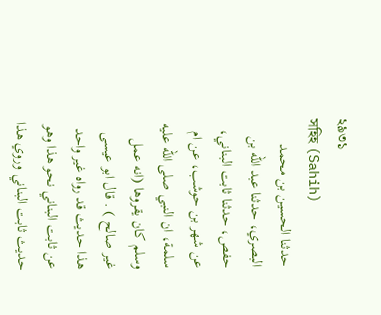২৯৩১
সহিহ (Sahih)
حدثنا الحسين بن محمد البصري، حدثنا عبد الله بن حفص، حدثنا ثابت البناني، عن شهر بن حوشب، عن ام سلمة، ان النبي صلى الله عليه وسلم كان يقروها (انه عمل غير صالح ) . قال ابو عيسى هذا حديث قد رواه غير واحد عن ثابت البناني نحو هذا وهو حديث ثابت البناني وروي هذا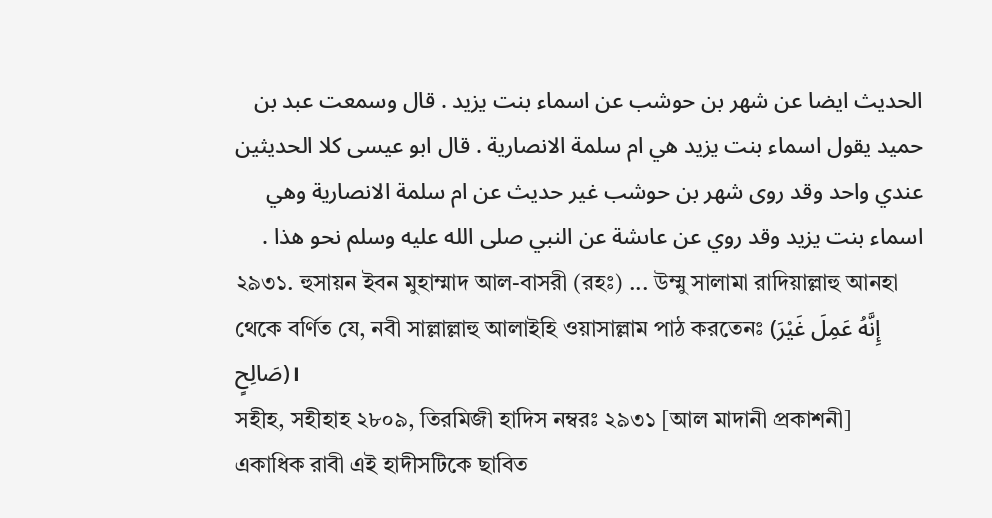الحديث ايضا عن شهر بن حوشب عن اسماء بنت يزيد . قال وسمعت عبد بن حميد يقول اسماء بنت يزيد هي ام سلمة الانصارية . قال ابو عيسى كلا الحديثين عندي واحد وقد روى شهر بن حوشب غير حديث عن ام سلمة الانصارية وهي اسماء بنت يزيد وقد روي عن عاىشة عن النبي صلى الله عليه وسلم نحو هذا .
২৯৩১. হুসায়ন ইবন মুহাম্মাদ আল-বাসরী (রহঃ) ... উম্মু সালামা রাদিয়াল্লাহু আনহা থেকে বর্ণিত যে, নবী সাল্লাল্লাহু আলাইহি ওয়াসাল্লাম পাঠ করতেনঃ (إِنَّهُ عَمِلَ غَيْرَ صَالِحٍ)।
সহীহ, সহীহাহ ২৮০৯, তিরমিজী হাদিস নম্বরঃ ২৯৩১ [আল মাদানী প্রকাশনী]
একাধিক রাবী এই হাদীসটিকে ছাবিত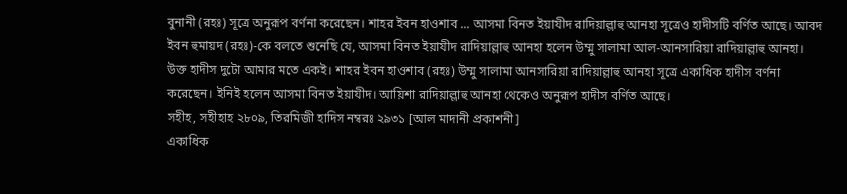বুনানী (রহঃ) সূত্রে অনুরূপ বর্ণনা করেছেন। শাহর ইবন হাওশাব ... আসমা বিনত ইয়াযীদ রাদিয়াল্লাহু আনহা সূত্রেও হাদীসটি বর্ণিত আছে। আবদ ইবন হুমায়দ (রহঃ)-কে বলতে শুনেছি যে, আসমা বিনত ইয়াযীদ রাদিয়াল্লাহু আনহা হলেন উম্মু সালামা আল-আনসারিয়া রাদিয়াল্লাহু আনহা।
উক্ত হাদীস দুটো আমার মতে একই। শাহর ইবন হাওশাব (রহঃ) উম্মু সালামা আনসারিয়া রাদিয়াল্লাহু আনহা সূত্রে একাধিক হাদীস বর্ণনা করেছেন। ইনিই হলেন আসমা বিনত ইয়াযীদ। আয়িশা রাদিয়াল্লাহু আনহা থেকেও অনুরূপ হাদীস বর্ণিত আছে।
সহীহ, সহীহাহ ২৮০৯, তিরমিজী হাদিস নম্বরঃ ২৯৩১ [আল মাদানী প্রকাশনী]
একাধিক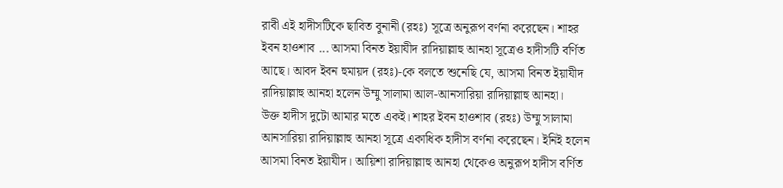রাবী এই হাদীসটিকে ছাবিত বুনানী (রহঃ) সূত্রে অনুরূপ বর্ণনা করেছেন। শাহর ইবন হাওশাব ... আসমা বিনত ইয়াযীদ রাদিয়াল্লাহু আনহা সূত্রেও হাদীসটি বর্ণিত আছে। আবদ ইবন হুমায়দ (রহঃ)-কে বলতে শুনেছি যে, আসমা বিনত ইয়াযীদ রাদিয়াল্লাহু আনহা হলেন উম্মু সালামা আল-আনসারিয়া রাদিয়াল্লাহু আনহা।
উক্ত হাদীস দুটো আমার মতে একই। শাহর ইবন হাওশাব (রহঃ) উম্মু সালামা আনসারিয়া রাদিয়াল্লাহু আনহা সূত্রে একাধিক হাদীস বর্ণনা করেছেন। ইনিই হলেন আসমা বিনত ইয়াযীদ। আয়িশা রাদিয়াল্লাহু আনহা থেকেও অনুরূপ হাদীস বর্ণিত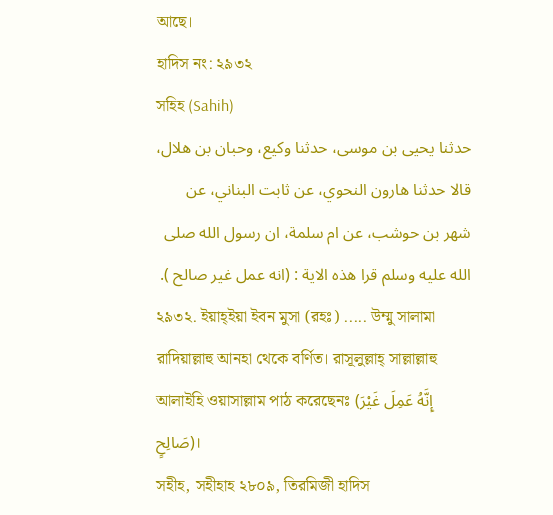আছে।
হাদিস নং: ২৯৩২
সহিহ (Sahih)
حدثنا يحيى بن موسى، حدثنا وكيع، وحبان بن هلال، قالا حدثنا هارون النحوي، عن ثابت البناني، عن شهر بن حوشب، عن ام سلمة، ان رسول الله صلى الله عليه وسلم قرا هذه الاية : (انه عمل غير صالح ).
২৯৩২. ইয়াহ্ইয়া ইবন মুসা (রহঃ) ..... উম্মু সালামা রাদিয়াল্লাহু আনহা থেকে বর্ণিত। রাসূলুল্লাহ্ সাল্লাল্লাহু আলাইহি ওয়াসাল্লাম পাঠ করেছেনঃ (إِنَّهُ عَمِلَ غَيْرَ صَالِحٍ)।
সহীহ, সহীহাহ ২৮০৯, তিরমিজী হাদিস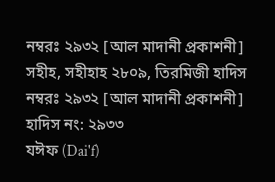নম্বরঃ ২৯৩২ [আল মাদানী প্রকাশনী]
সহীহ, সহীহাহ ২৮০৯, তিরমিজী হাদিস নম্বরঃ ২৯৩২ [আল মাদানী প্রকাশনী]
হাদিস নং: ২৯৩৩
যঈফ (Dai'f)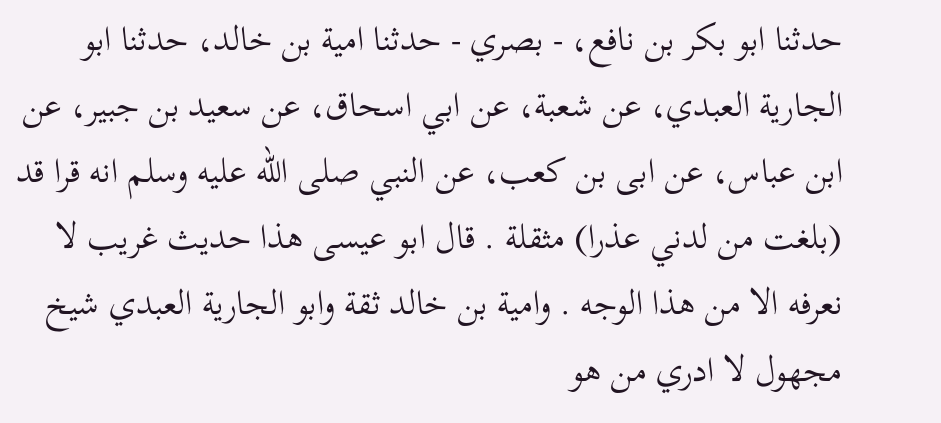حدثنا ابو بكر بن نافع، - بصري - حدثنا امية بن خالد، حدثنا ابو الجارية العبدي، عن شعبة، عن ابي اسحاق، عن سعيد بن جبير، عن ابن عباس، عن ابى بن كعب، عن النبي صلى الله عليه وسلم انه قرا قد (بلغت من لدني عذرا) مثقلة . قال ابو عيسى هذا حديث غريب لا نعرفه الا من هذا الوجه . وامية بن خالد ثقة وابو الجارية العبدي شيخ مجهول لا ادري من هو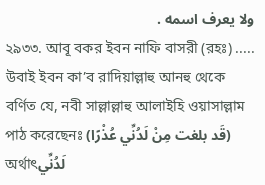ولا يعرف اسمه .
২৯৩৩. আবূ বকর ইবন নাফি বাসরী (রহঃ) ..... উবাই ইবন কা’ব রাদিয়াল্লাহু আনহু থেকে বর্ণিত যে, নবী সাল্লাল্লাহু আলাইহি ওয়াসাল্লাম পাঠ করেছেনঃ (قَد بلغت مِنْ لَدُنِّي عُذْرًا) অর্থাৎلَدُنِّي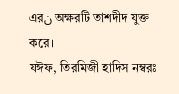এরن অক্ষরটি তাশদীদ যুক্ত করে।
যঈফ, তিরমিজী হাদিস নম্বরঃ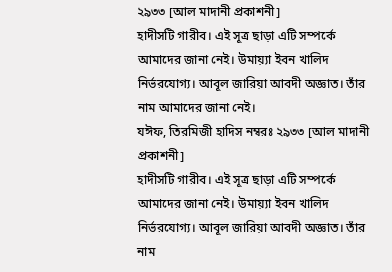২৯৩৩ [আল মাদানী প্রকাশনী]
হাদীসটি গারীব। এই সূত্র ছাড়া এটি সম্পর্কে আমাদের জানা নেই। উমায়্যা ইবন খালিদ নির্ভরযোগ্য। আবূল জারিয়া আবদী অজ্ঞাত। তাঁর নাম আমাদের জানা নেই।
যঈফ, তিরমিজী হাদিস নম্বরঃ ২৯৩৩ [আল মাদানী প্রকাশনী]
হাদীসটি গারীব। এই সূত্র ছাড়া এটি সম্পর্কে আমাদের জানা নেই। উমায়্যা ইবন খালিদ নির্ভরযোগ্য। আবূল জারিয়া আবদী অজ্ঞাত। তাঁর নাম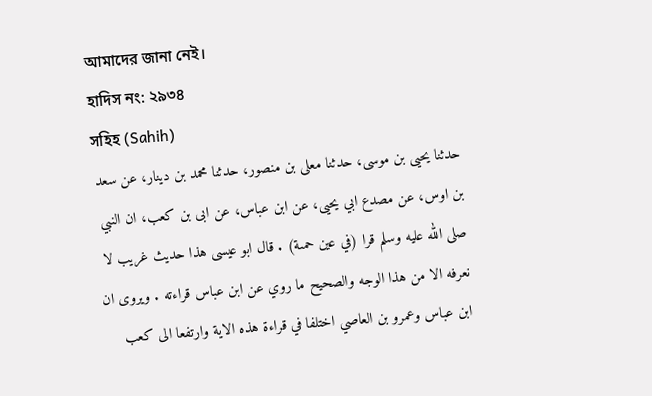আমাদের জানা নেই।
হাদিস নং: ২৯৩৪
সহিহ (Sahih)
حدثنا يحيى بن موسى، حدثنا معلى بن منصور، حدثنا محمد بن دينار، عن سعد بن اوس، عن مصدع ابي يحيى، عن ابن عباس، عن ابى بن كعب، ان النبي صلى الله عليه وسلم قرا (في عين حمىة) . قال ابو عيسى هذا حديث غريب لا نعرفه الا من هذا الوجه والصحيح ما روي عن ابن عباس قراءته . ويروى ان ابن عباس وعمرو بن العاصي اختلفا في قراءة هذه الاية وارتفعا الى كعب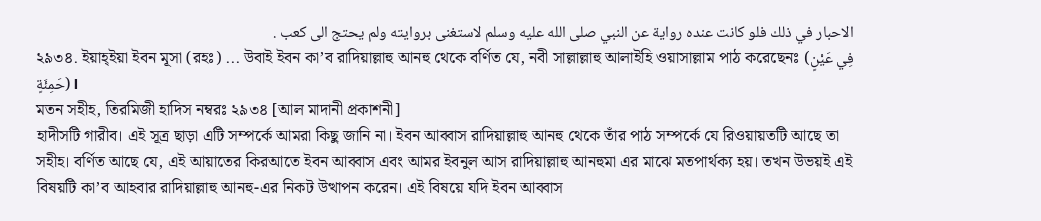الاحبار في ذلك فلو كانت عنده رواية عن النبي صلى الله عليه وسلم لاستغنى بروايته ولم يحتج الى كعب .
২৯৩৪. ইয়াহ্ইয়া ইবন মূসা (রহঃ) ... উবাই ইবন কা’ব রাদিয়াল্লাহু আনহু থেকে বর্ণিত যে, নবী সাল্লাল্লাহু আলাইহি ওয়াসাল্লাম পাঠ করেছেনঃ (فِي عَيْنٍ حَمِئَةٍ)।
মতন সহীহ, তিরমিজী হাদিস নম্বরঃ ২৯৩৪ [আল মাদানী প্রকাশনী]
হাদীসটি গারীব। এই সূত্র ছাড়া এটি সম্পর্কে আমরা কিছু জানি না। ইবন আব্বাস রাদিয়াল্লাহু আনহু থেকে তাঁর পাঠ সম্পর্কে যে রিওয়ায়তটি আছে তা সহীহ। বর্ণিত আছে যে, এই আয়াতের কিরআতে ইবন আব্বাস এবং আমর ইবনুল আস রাদিয়াল্লাহু আনহুমা এর মাঝে মতপার্থক্য হয়। তখন উভয়ই এই বিষয়টি কা’ব আহবার রাদিয়াল্লাহু আনহু-এর নিকট উত্থাপন করেন। এই বিষয়ে যদি ইবন আব্বাস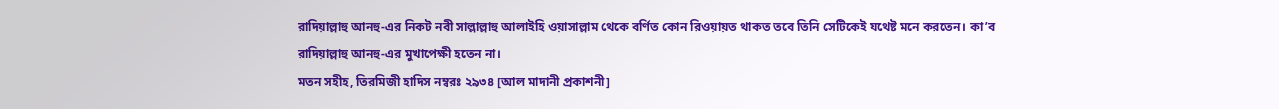রাদিয়াল্লাহু আনহু-এর নিকট নবী সাল্লাল্লাহু আলাইহি ওয়াসাল্লাম থেকে বর্ণিত কোন রিওয়ায়ত থাকত তবে তিনি সেটিকেই যথেষ্ট মনে করতেন। কা’ব রাদিয়াল্লাহু আনহু-এর মুখাপেক্ষী হতেন না।
মতন সহীহ, তিরমিজী হাদিস নম্বরঃ ২৯৩৪ [আল মাদানী প্রকাশনী]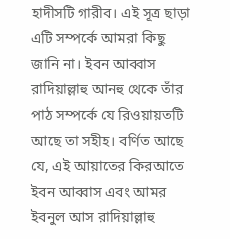হাদীসটি গারীব। এই সূত্র ছাড়া এটি সম্পর্কে আমরা কিছু জানি না। ইবন আব্বাস রাদিয়াল্লাহু আনহু থেকে তাঁর পাঠ সম্পর্কে যে রিওয়ায়তটি আছে তা সহীহ। বর্ণিত আছে যে, এই আয়াতের কিরআতে ইবন আব্বাস এবং আমর ইবনুল আস রাদিয়াল্লাহু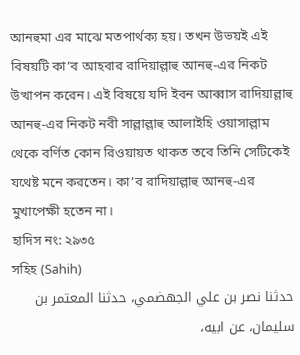আনহুমা এর মাঝে মতপার্থক্য হয়। তখন উভয়ই এই বিষয়টি কা’ব আহবার রাদিয়াল্লাহু আনহু-এর নিকট উত্থাপন করেন। এই বিষয়ে যদি ইবন আব্বাস রাদিয়াল্লাহু আনহু-এর নিকট নবী সাল্লাল্লাহু আলাইহি ওয়াসাল্লাম থেকে বর্ণিত কোন রিওয়ায়ত থাকত তবে তিনি সেটিকেই যথেষ্ট মনে করতেন। কা’ব রাদিয়াল্লাহু আনহু-এর মুখাপেক্ষী হতেন না।
হাদিস নং: ২৯৩৫
সহিহ (Sahih)
حدثنا نصر بن علي الجهضمي، حدثنا المعتمر بن سليمان، عن ابيه،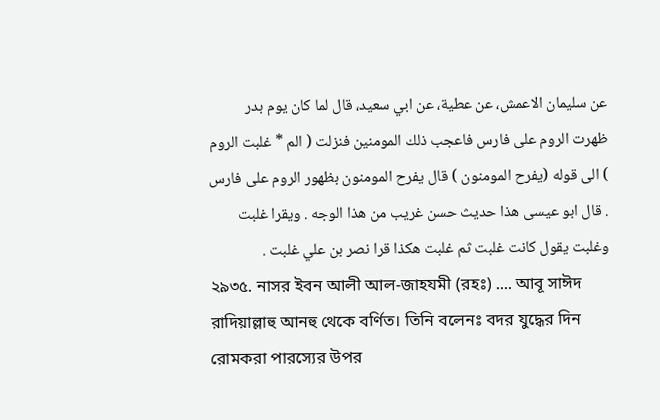عن سليمان الاعمش، عن عطية، عن ابي سعيد، قال لما كان يوم بدر ظهرت الروم على فارس فاعجب ذلك المومنين فنزلت ( الم * غلبت الروم ) الى قوله (يفرح المومنون ) قال يفرح المومنون بظهور الروم على فارس . قال ابو عيسى هذا حديث حسن غريب من هذا الوجه . ويقرا غلبت وغلبت يقول كانت غلبت ثم غلبت هكذا قرا نصر بن علي غلبت .
২৯৩৫. নাসর ইবন আলী আল-জাহযমী (রহঃ) .... আবূ সাঈদ রাদিয়াল্লাহু আনহু থেকে বর্ণিত। তিনি বলেনঃ বদর যুদ্ধের দিন রোমকরা পারস্যের উপর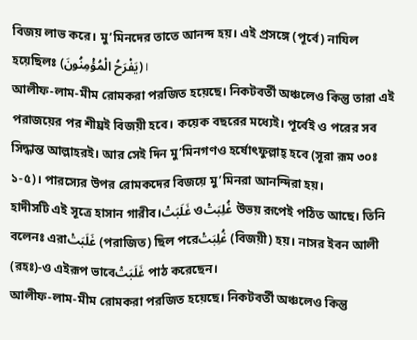বিজয় লাভ করে। মু’মিনদের তাতে আনন্দ হয়। এই প্রসঙ্গে (পূর্বে) নাযিল হয়েছিলঃ (يَفْرَحُ الْمُؤْمِنُونَ)।
আলীফ-লাম-মীম রোমকরা পরজিত হয়েছে। নিকটবর্তী অঞ্চলেও কিন্তু তারা এই পরাজয়ের পর শীঘ্রই বিজয়ী হবে। কয়েক বছরের মধ্যেই। পূর্বেই ও পরের সব সিদ্ধান্ত আল্লাহরই। আর সেই দিন মু’মিনগণও হর্ষোৎফুল্লাহ্ হবে (সূরা রূম ৩০ঃ ১-৫)। পারস্যের উপর রোমকদের বিজয়ে মু’মিনরা আনন্দিরা হয়।
হাদীসটি এই সূত্রে হাসান গারীব।غَلَبَتْ ওغُلِبَتْ উভয় রূপেই পঠিত আছে। তিনি বলেনঃ এরাغَلَبَتْ (পরাজিত) ছিল পরেغُلِبَتْ (বিজয়ী) হয়। নাসর ইবন আলী (রহঃ)-ও এইরূপ ভাবেغَلَبَتْ পাঠ করেছেন।
আলীফ-লাম-মীম রোমকরা পরজিত হয়েছে। নিকটবর্তী অঞ্চলেও কিন্তু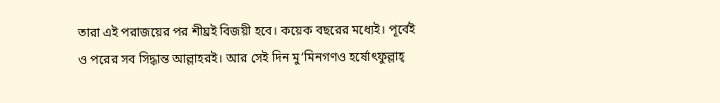তারা এই পরাজয়ের পর শীঘ্রই বিজয়ী হবে। কয়েক বছরের মধ্যেই। পূর্বেই ও পরের সব সিদ্ধান্ত আল্লাহরই। আর সেই দিন মু’মিনগণও হর্ষোৎফুল্লাহ্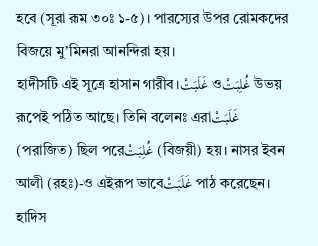হবে (সূরা রূম ৩০ঃ ১-৫)। পারস্যের উপর রোমকদের বিজয়ে মু’মিনরা আনন্দিরা হয়।
হাদীসটি এই সূত্রে হাসান গারীব।غَلَبَتْ ওغُلِبَتْ উভয় রূপেই পঠিত আছে। তিনি বলেনঃ এরাغَلَبَتْ (পরাজিত) ছিল পরেغُلِبَتْ (বিজয়ী) হয়। নাসর ইবন আলী (রহঃ)-ও এইরূপ ভাবেغَلَبَتْ পাঠ করেছেন।
হাদিস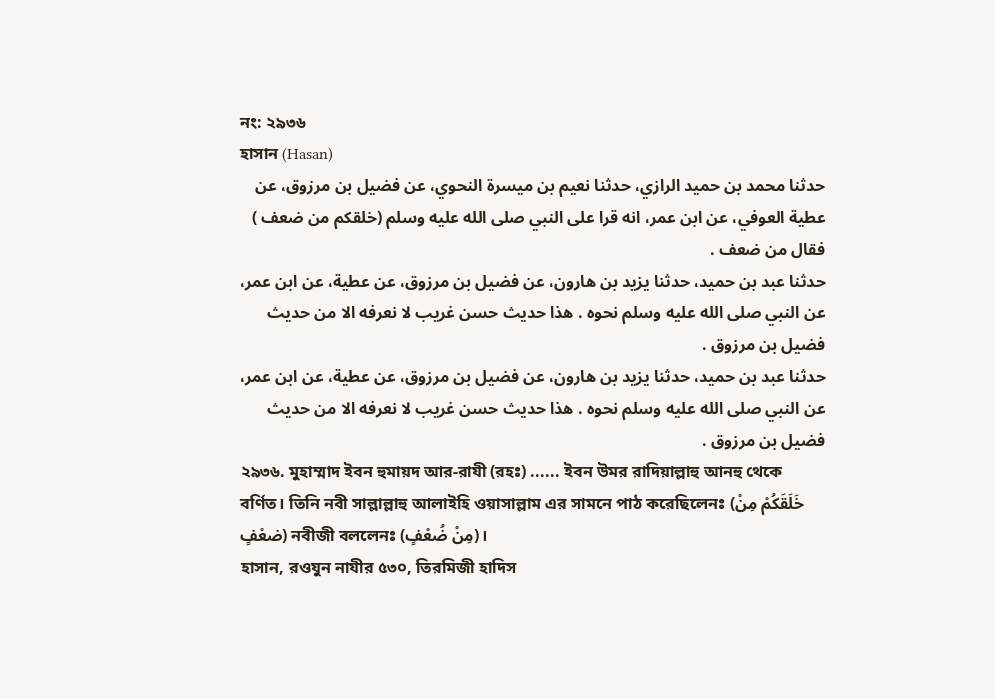নং: ২৯৩৬
হাসান (Hasan)
حدثنا محمد بن حميد الرازي، حدثنا نعيم بن ميسرة النحوي، عن فضيل بن مرزوق، عن عطية العوفي، عن ابن عمر، انه قرا على النبي صلى الله عليه وسلم (خلقكم من ضعف ) فقال من ضعف .
حدثنا عبد بن حميد، حدثنا يزيد بن هارون، عن فضيل بن مرزوق، عن عطية، عن ابن عمر، عن النبي صلى الله عليه وسلم نحوه . هذا حديث حسن غريب لا نعرفه الا من حديث فضيل بن مرزوق .
حدثنا عبد بن حميد، حدثنا يزيد بن هارون، عن فضيل بن مرزوق، عن عطية، عن ابن عمر، عن النبي صلى الله عليه وسلم نحوه . هذا حديث حسن غريب لا نعرفه الا من حديث فضيل بن مرزوق .
২৯৩৬. মুহাম্মাদ ইবন হুমায়দ আর-রাযী (রহঃ) ...... ইবন উমর রাদিয়াল্লাহু আনহু থেকে বর্ণিত। তিনি নবী সাল্লাল্লাহু আলাইহি ওয়াসাল্লাম এর সামনে পাঠ করেছিলেনঃ (خَلَقَكُمْ مِنْ ضعْفٍ) নবীজী বললেনঃ (مِنْ ضُعْفٍ)।
হাসান, রওযুন নাযীর ৫৩০, তিরমিজী হাদিস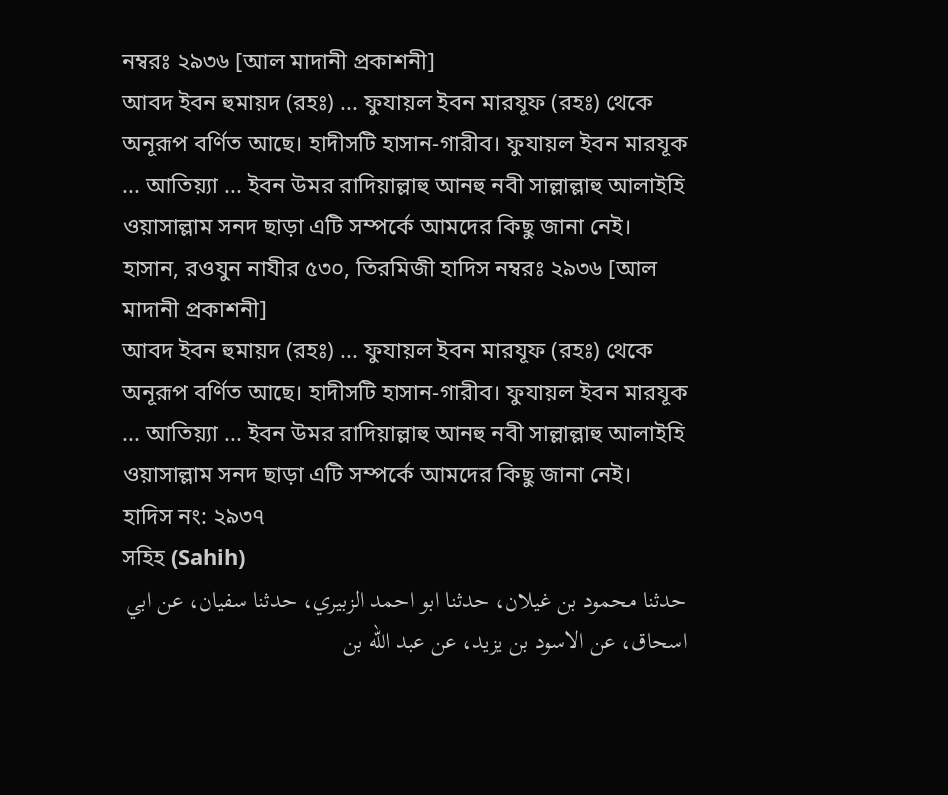নম্বরঃ ২৯৩৬ [আল মাদানী প্রকাশনী]
আবদ ইবন হুমায়দ (রহঃ) ... ফুযায়ল ইবন মারযূফ (রহঃ) থেকে অনূরূপ বর্ণিত আছে। হাদীসটি হাসান-গারীব। ফুযায়ল ইবন মারযূক ... আতিয়্যা ... ইবন উমর রাদিয়াল্লাহু আনহু নবী সাল্লাল্লাহু আলাইহি ওয়াসাল্লাম সনদ ছাড়া এটি সম্পর্কে আমদের কিছু জানা নেই।
হাসান, রওযুন নাযীর ৫৩০, তিরমিজী হাদিস নম্বরঃ ২৯৩৬ [আল মাদানী প্রকাশনী]
আবদ ইবন হুমায়দ (রহঃ) ... ফুযায়ল ইবন মারযূফ (রহঃ) থেকে অনূরূপ বর্ণিত আছে। হাদীসটি হাসান-গারীব। ফুযায়ল ইবন মারযূক ... আতিয়্যা ... ইবন উমর রাদিয়াল্লাহু আনহু নবী সাল্লাল্লাহু আলাইহি ওয়াসাল্লাম সনদ ছাড়া এটি সম্পর্কে আমদের কিছু জানা নেই।
হাদিস নং: ২৯৩৭
সহিহ (Sahih)
حدثنا محمود بن غيلان، حدثنا ابو احمد الزبيري، حدثنا سفيان، عن ابي اسحاق، عن الاسود بن يزيد، عن عبد الله بن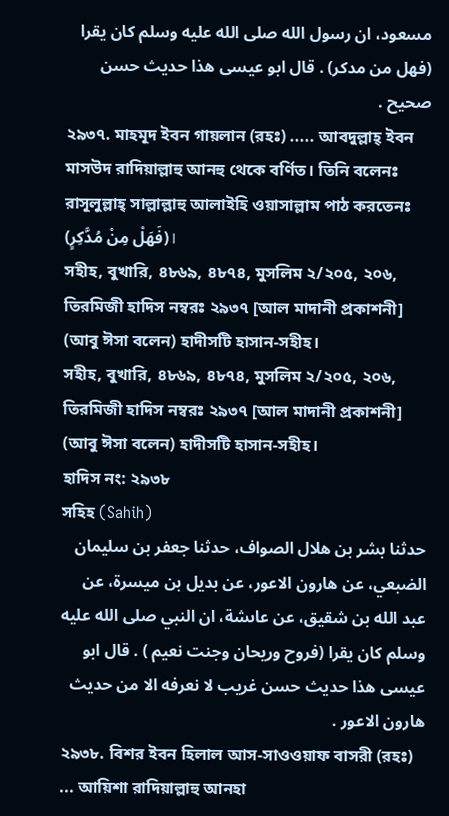مسعود، ان رسول الله صلى الله عليه وسلم كان يقرا (فهل من مدكر) . قال ابو عيسى هذا حديث حسن صحيح .
২৯৩৭. মাহমূদ ইবন গায়লান (রহঃ) ..... আবদুল্লাহ্ ইবন মাসউদ রাদিয়াল্লাহু আনহু থেকে বর্ণিত। তিনি বলেনঃ রাসূলুল্লাহ্ সাল্লাল্লাহু আলাইহি ওয়াসাল্লাম পাঠ করতেনঃ (فَهَلْ مِنْ مُدَّكِرٍ)।
সহীহ, বুখারি, ৪৮৬৯, ৪৮৭৪, মুসলিম ২/২০৫, ২০৬, তিরমিজী হাদিস নম্বরঃ ২৯৩৭ [আল মাদানী প্রকাশনী]
(আবু ঈসা বলেন) হাদীসটি হাসান-সহীহ।
সহীহ, বুখারি, ৪৮৬৯, ৪৮৭৪, মুসলিম ২/২০৫, ২০৬, তিরমিজী হাদিস নম্বরঃ ২৯৩৭ [আল মাদানী প্রকাশনী]
(আবু ঈসা বলেন) হাদীসটি হাসান-সহীহ।
হাদিস নং: ২৯৩৮
সহিহ (Sahih)
حدثنا بشر بن هلال الصواف، حدثنا جعفر بن سليمان الضبعي، عن هارون الاعور، عن بديل بن ميسرة، عن عبد الله بن شقيق، عن عاىشة، ان النبي صلى الله عليه وسلم كان يقرا (فروح وريحان وجنت نعيم ) . قال ابو عيسى هذا حديث حسن غريب لا نعرفه الا من حديث هارون الاعور .
২৯৩৮. বিশর ইবন হিলাল আস-সাওওয়াফ বাসরী (রহঃ) ... আয়িশা রাদিয়াল্লাহু আনহা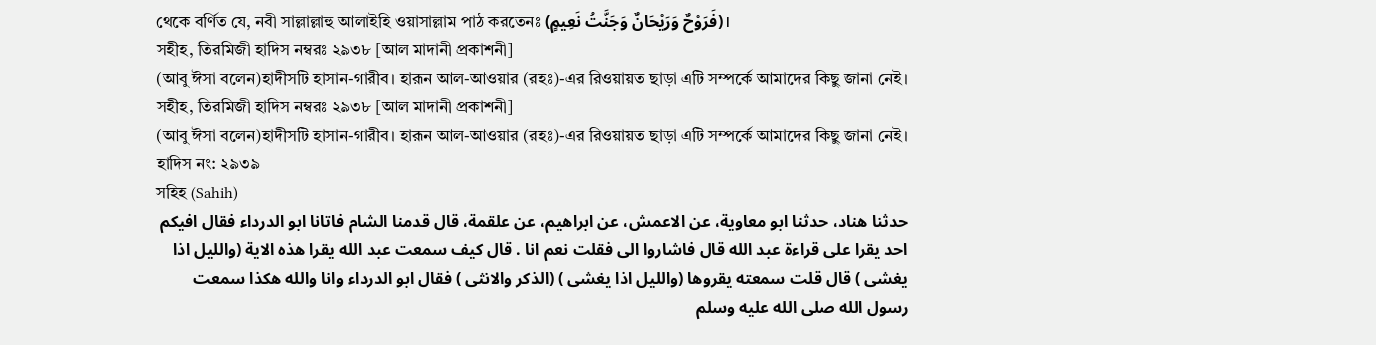থেকে বর্ণিত যে, নবী সাল্লাল্লাহু আলাইহি ওয়াসাল্লাম পাঠ করতেনঃ (فَرَوْحٌ وَرَيْحَانٌ وَجَنَّتُ نَعِيمٍ)।
সহীহ, তিরমিজী হাদিস নম্বরঃ ২৯৩৮ [আল মাদানী প্রকাশনী]
(আবু ঈসা বলেন)হাদীসটি হাসান-গারীব। হারূন আল-আওয়ার (রহঃ)-এর রিওয়ায়ত ছাড়া এটি সম্পর্কে আমাদের কিছু জানা নেই।
সহীহ, তিরমিজী হাদিস নম্বরঃ ২৯৩৮ [আল মাদানী প্রকাশনী]
(আবু ঈসা বলেন)হাদীসটি হাসান-গারীব। হারূন আল-আওয়ার (রহঃ)-এর রিওয়ায়ত ছাড়া এটি সম্পর্কে আমাদের কিছু জানা নেই।
হাদিস নং: ২৯৩৯
সহিহ (Sahih)
حدثنا هناد، حدثنا ابو معاوية، عن الاعمش، عن ابراهيم، عن علقمة، قال قدمنا الشام فاتانا ابو الدرداء فقال افيكم احد يقرا على قراءة عبد الله قال فاشاروا الى فقلت نعم انا . قال كيف سمعت عبد الله يقرا هذه الاية (والليل اذا يغشى ) قال قلت سمعته يقروها (والليل اذا يغشى ) (الذكر والانثى ) فقال ابو الدرداء وانا والله هكذا سمعت رسول الله صلى الله عليه وسلم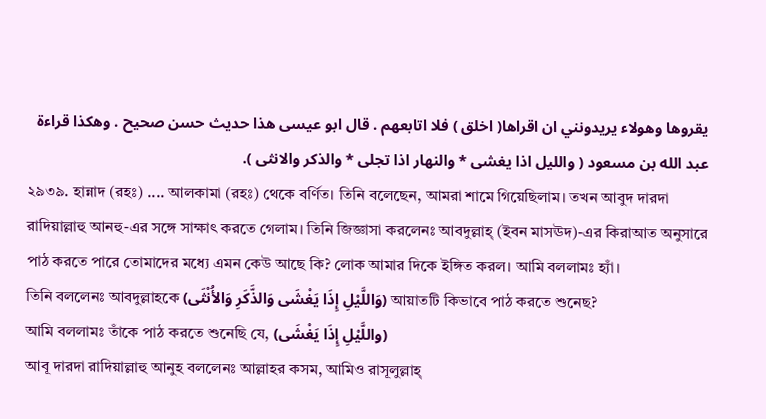يقروها وهولاء يريدونني ان اقراها( اخلق ) فلا اتابعهم . قال ابو عيسى هذا حديث حسن صحيح . وهكذا قراءة عبد الله بن مسعود ( والليل اذا يغشى * والنهار اذا تجلى * والذكر والانثى ).
২৯৩৯. হান্নাদ (রহঃ) .... আলকামা (রহঃ) থেকে বর্ণিত। তিনি বলেছেন, আমরা শামে গিয়েছিলাম। তখন আবুদ দারদা রাদিয়াল্লাহু আনহু-এর সঙ্গে সাক্ষাৎ করতে গেলাম। তিনি জিজ্ঞাসা করলেনঃ আবদুল্লাহ্ (ইবন মাসঊদ)-এর কিরাআত অনুসারে পাঠ করতে পারে তোমাদের মধ্যে এমন কেউ আছে কি? লোক আমার দিকে ইঙ্গিত করল। আমি বললামঃ হ্যাঁ।
তিনি বললেনঃ আবদুল্লাহকে (وَاللَّيْلِ إِذَا يَغْشَى وَالذَّكَرِ وَالأُنْثَى) আয়াতটি কিভাবে পাঠ করতে শুনেছ?
আমি বললামঃ তাঁকে পাঠ করতে শুনেছি যে, (واللَّيْلِ إِذَا يَغْشَى)
আবূ দারদা রাদিয়াল্লাহু আনুহ বললেনঃ আল্লাহর কসম, আমিও রাসূলুল্লাহ্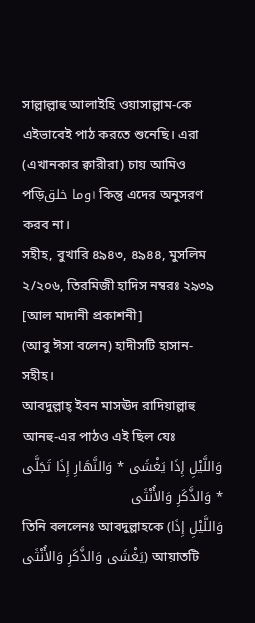সাল্লাল্লাহু আলাইহি ওয়াসাল্লাম-কে এইভাবেই পাঠ করতে শুনেছি। এরা (এখানকার ক্বারীরা) চায় আমিও পড়িوما خلق। কিন্তু এদের অনুসরণ করব না।
সহীহ, বুখারি ৪৯৪৩, ৪৯৪৪, মুসলিম ২/২০৬, তিরমিজী হাদিস নম্বরঃ ২৯৩৯ [আল মাদানী প্রকাশনী]
(আবু ঈসা বলেন) হাদীসটি হাসান-সহীহ।
আবদুল্লাহ্ ইবন মাসঊদ রাদিয়াল্লাহু আনহু-এর পাঠও এই ছিল যেঃ
وَاللَّيْلِ إِذَا يَغْشَى * وَالنَّهَارِ إِذَا تَجَلَّى * وَالذَّكَرِ وَالأُنْثَى
তিনি বললেনঃ আবদুল্লাহকে (وَاللَّيْلِ إِذَا يَغْشَى وَالذَّكَرِ وَالأُنْثَى) আয়াতটি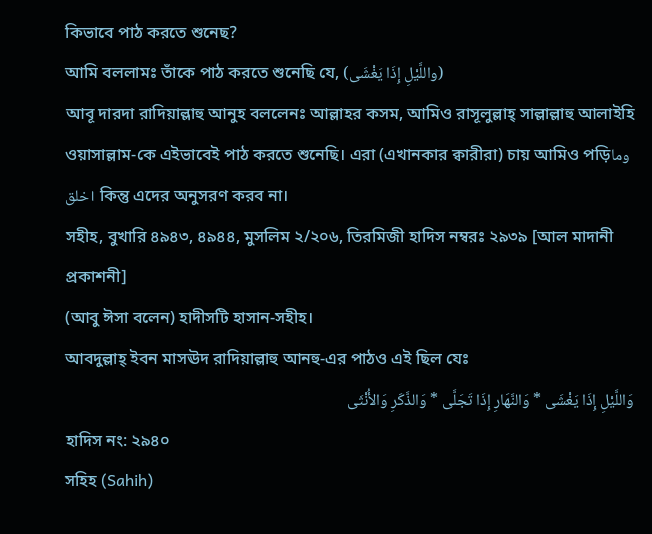কিভাবে পাঠ করতে শুনেছ?
আমি বললামঃ তাঁকে পাঠ করতে শুনেছি যে, (واللَّيْلِ إِذَا يَغْشَى)
আবূ দারদা রাদিয়াল্লাহু আনুহ বললেনঃ আল্লাহর কসম, আমিও রাসূলুল্লাহ্ সাল্লাল্লাহু আলাইহি ওয়াসাল্লাম-কে এইভাবেই পাঠ করতে শুনেছি। এরা (এখানকার ক্বারীরা) চায় আমিও পড়িوما خلق। কিন্তু এদের অনুসরণ করব না।
সহীহ, বুখারি ৪৯৪৩, ৪৯৪৪, মুসলিম ২/২০৬, তিরমিজী হাদিস নম্বরঃ ২৯৩৯ [আল মাদানী প্রকাশনী]
(আবু ঈসা বলেন) হাদীসটি হাসান-সহীহ।
আবদুল্লাহ্ ইবন মাসঊদ রাদিয়াল্লাহু আনহু-এর পাঠও এই ছিল যেঃ
وَاللَّيْلِ إِذَا يَغْشَى * وَالنَّهَارِ إِذَا تَجَلَّى * وَالذَّكَرِ وَالأُنْثَى
হাদিস নং: ২৯৪০
সহিহ (Sahih)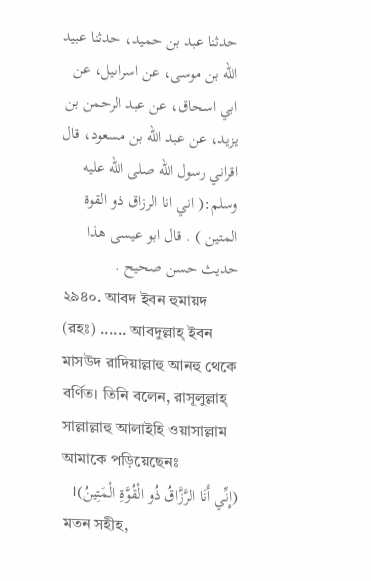حدثنا عبد بن حميد، حدثنا عبيد الله بن موسى، عن اسراىيل، عن ابي اسحاق، عن عبد الرحمن بن يزيد، عن عبد الله بن مسعود، قال اقراني رسول الله صلى الله عليه وسلم:( اني انا الرزاق ذو القوة المتين ) . قال ابو عيسى هذا حديث حسن صحيح .
২৯৪০. আবদ ইবন হুমায়দ (রহঃ) ...... আবদুল্লাহ্ ইবন মাসউদ রাদিয়াল্লাহু আনহু থেকে বর্ণিত। তিনি বলেন, রাসূলুল্লাহ্ সাল্লাল্লাহু আলাইহি ওয়াসাল্লাম আমাকে পড়িয়েছেনঃ
(إِنِّي أَنَا الرَّزَّاقُ ذُو الْقُوَّةِ الْمَتِينُ)।
মতন সহীহ,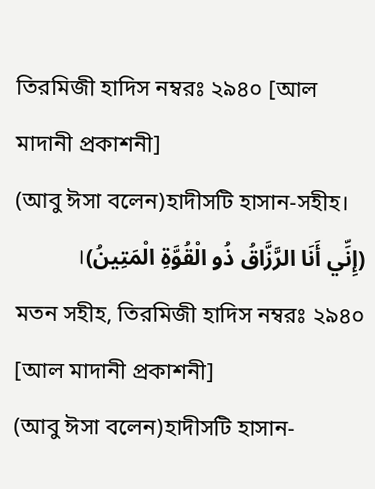তিরমিজী হাদিস নম্বরঃ ২৯৪০ [আল মাদানী প্রকাশনী]
(আবু ঈসা বলেন)হাদীসটি হাসান-সহীহ।
(إِنِّي أَنَا الرَّزَّاقُ ذُو الْقُوَّةِ الْمَتِينُ)।
মতন সহীহ, তিরমিজী হাদিস নম্বরঃ ২৯৪০ [আল মাদানী প্রকাশনী]
(আবু ঈসা বলেন)হাদীসটি হাসান-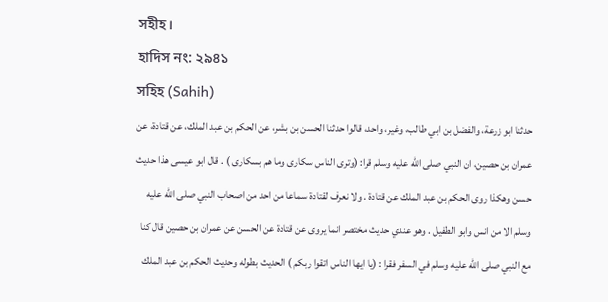সহীহ।
হাদিস নং: ২৯৪১
সহিহ (Sahih)
حدثنا ابو زرعة، والفضل بن ابي طالب، وغير، واحد، قالوا حدثنا الحسن بن بشر، عن الحكم بن عبد الملك، عن قتادة، عن عمران بن حصين، ان النبي صلى الله عليه وسلم قرا: (وترى الناس سكارى وما هم بسكارى ) . قال ابو عيسى هذا حديث حسن وهكذا روى الحكم بن عبد الملك عن قتادة . ولا نعرف لقتادة سماعا من احد من اصحاب النبي صلى الله عليه وسلم الا من انس وابو الطفيل . وهو عندي حديث مختصر انما يروى عن قتادة عن الحسن عن عمران بن حصين قال كنا مع النبي صلى الله عليه وسلم في السفر فقرا : (يا ايها الناس اتقوا ربكم ) الحديث بطوله وحديث الحكم بن عبد الملك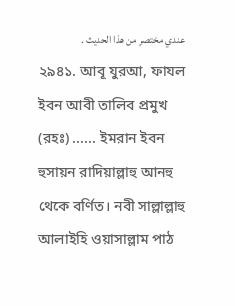عندي مختصر من هذا الحديث .
২৯৪১. আবূ যুরআ, ফাযল ইবন আবী তালিব প্রমুখ (রহঃ) ...... ইমরান ইবন হুসায়ন রাদিয়াল্লাহু আনহু থেকে বর্ণিত। নবী সাল্লাল্লাহু আলাইহি ওয়াসাল্লাম পাঠ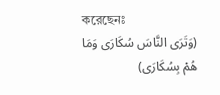করেছেনঃ
(وَتَرَى النَّاسَ سُكَارَى وَمَا هُمْ بِسُكَارَى)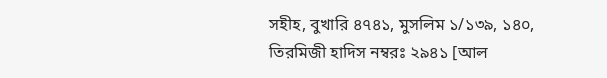সহীহ, বুখারি ৪৭৪১, মুসলিম ১/১৩৯, ১৪০, তিরমিজী হাদিস নম্বরঃ ২৯৪১ [আল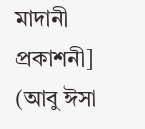মাদানী প্রকাশনী]
(আবু ঈসা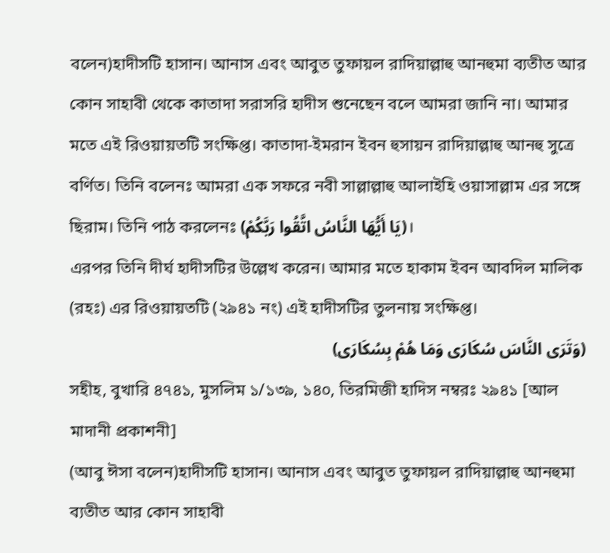বলেন)হাদীসটি হাসান। আনাস এবং আবুত তুফায়ল রাদিয়াল্লাহু আনহুমা ব্যতীত আর কোন সাহাবী থেকে কাতাদা সরাসরি হাদীস শুনেছেন বলে আমরা জানি না। আমার মতে এই রিওয়ায়তটি সংক্ষিপ্ত। কাতাদা-ইমরান ইবন হুসায়ন রাদিয়াল্লাহু আনহু সুত্রে বর্ণিত। তিনি বলেনঃ আমরা এক সফরে নবী সাল্লাল্লাহু আলাইহি ওয়াসাল্লাম এর সঙ্গে ছিরাম। তিনি পাঠ করলেনঃ (يَا أَيُّهَا النَّاسُ اتَّقُوا رَبَّكُمْ)।
এরপর তিনি দীর্ঘ হাদীসটির উল্লেখ করেন। আমার মতে হাকাম ইবন আবদিল মালিক (রহঃ) এর রিওয়ায়তটি (২৯৪১ নং) এই হাদীসটির তুলনায় সংক্ষিপ্ত।
(وَتَرَى النَّاسَ سُكَارَى وَمَا هُمْ بِسُكَارَى)
সহীহ, বুখারি ৪৭৪১, মুসলিম ১/১৩৯, ১৪০, তিরমিজী হাদিস নম্বরঃ ২৯৪১ [আল মাদানী প্রকাশনী]
(আবু ঈসা বলেন)হাদীসটি হাসান। আনাস এবং আবুত তুফায়ল রাদিয়াল্লাহু আনহুমা ব্যতীত আর কোন সাহাবী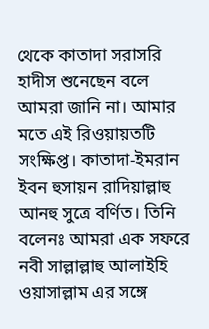থেকে কাতাদা সরাসরি হাদীস শুনেছেন বলে আমরা জানি না। আমার মতে এই রিওয়ায়তটি সংক্ষিপ্ত। কাতাদা-ইমরান ইবন হুসায়ন রাদিয়াল্লাহু আনহু সুত্রে বর্ণিত। তিনি বলেনঃ আমরা এক সফরে নবী সাল্লাল্লাহু আলাইহি ওয়াসাল্লাম এর সঙ্গে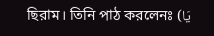ছিরাম। তিনি পাঠ করলেনঃ (يَا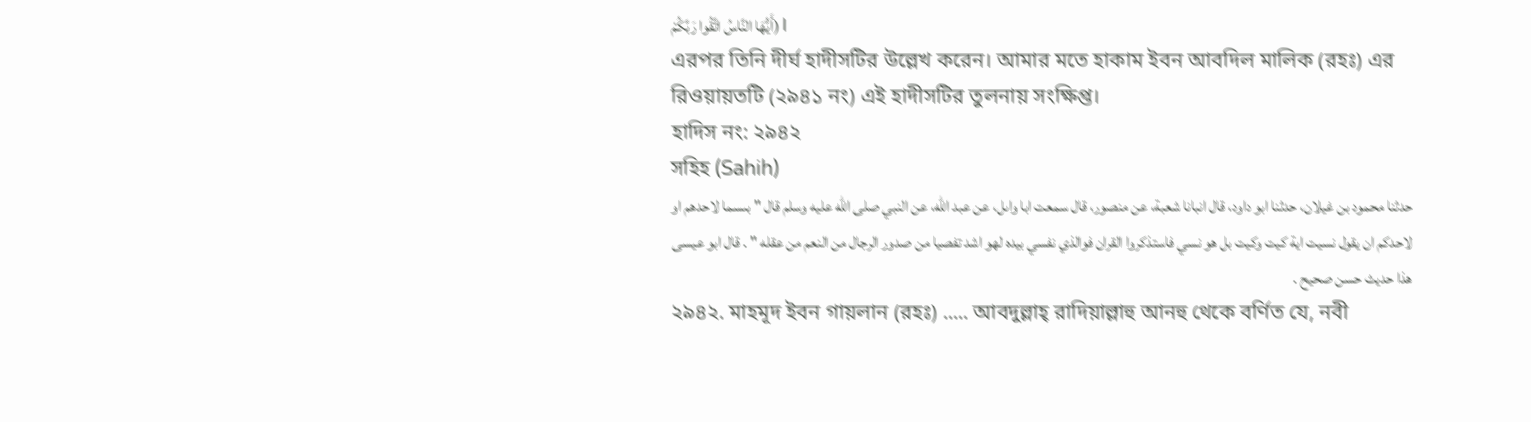أَيُّهَا النَّاسُ اتَّقُوا رَبَّكُمْ)।
এরপর তিনি দীর্ঘ হাদীসটির উল্লেখ করেন। আমার মতে হাকাম ইবন আবদিল মালিক (রহঃ) এর রিওয়ায়তটি (২৯৪১ নং) এই হাদীসটির তুলনায় সংক্ষিপ্ত।
হাদিস নং: ২৯৪২
সহিহ (Sahih)
حدثنا محمود بن غيلان، حدثنا ابو داود، قال انبانا شعبة، عن منصور، قال سمعت ابا واىل، عن عبد الله، عن النبي صلى الله عليه وسلم قال " بىسما لاحدهم او لاحدكم ان يقول نسيت اية كيت وكيت بل هو نسي فاستذكروا القران فوالذي نفسي بيده لهو اشد تفصيا من صدور الرجال من النعم من عقله " . قال ابو عيسى هذا حديث حسن صحيح .
২৯৪২. মাহমূদ ইবন গায়লান (রহঃ) ..... আবদুল্লাহ্ রাদিয়াল্লাহু আনহু থেকে বর্ণিত যে, নবী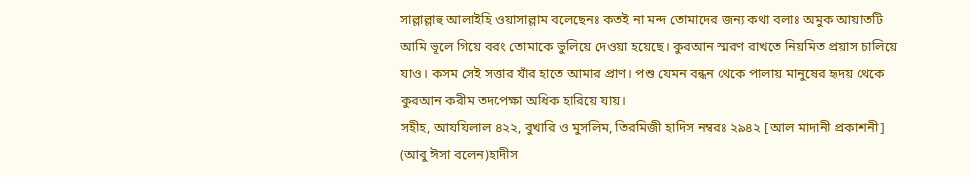সাল্লাল্লাহু আলাইহি ওয়াসাল্লাম বলেছেনঃ কতই না মন্দ তোমাদের জন্য কথা বলাঃ অমুক আয়াতটি আমি ভূলে গিয়ে বরং তোমাকে ভুলিয়ে দেওয়া হয়েছে। কুরআন স্মরণ রাখতে নিয়মিত প্রয়াস চালিয়ে যাও। কসম সেই সত্তার যাঁর হাতে আমার প্রাণ। পশু যেমন বন্ধন থেকে পালায় মানুষের হৃদয় থেকে কুরআন করীম তদপেক্ষা অধিক হারিয়ে যায়।
সহীহ, আযযিলাল ৪২২, বুখারি ও মুসলিম, তিরমিজী হাদিস নম্বরঃ ২৯৪২ [আল মাদানী প্রকাশনী]
(আবু ঈসা বলেন)হাদীস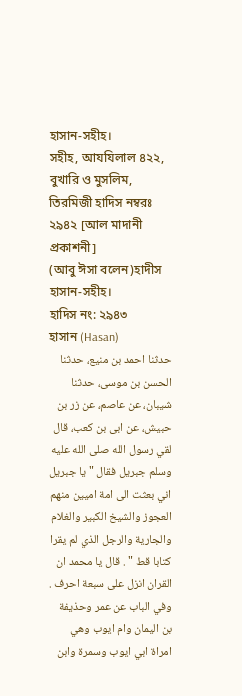হাসান-সহীহ।
সহীহ, আযযিলাল ৪২২, বুখারি ও মুসলিম, তিরমিজী হাদিস নম্বরঃ ২৯৪২ [আল মাদানী প্রকাশনী]
(আবু ঈসা বলেন)হাদীস হাসান-সহীহ।
হাদিস নং: ২৯৪৩
হাসান (Hasan)
حدثنا احمد بن منيع، حدثنا الحسن بن موسى، حدثنا شيبان، عن عاصم، عن زر بن حبيش، عن ابى بن كعب، قال لقي رسول الله صلى الله عليه وسلم جبريل فقال " يا جبريل اني بعثت الى امة اميين منهم العجوز والشيخ الكبير والغلام والجارية والرجل الذي لم يقرا كتابا قط " . قال يا محمد ان القران انزل على سبعة احرف . وفي الباب عن عمر وحذيفة بن اليمان وام ايوب وهي امراة ابي ايوب وسمرة وابن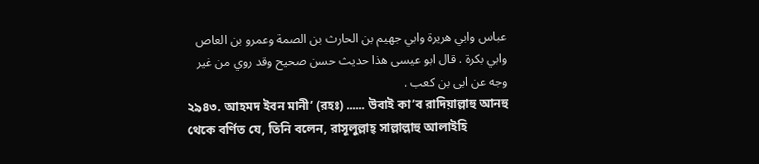عباس وابي هريرة وابي جهيم بن الحارث بن الصمة وعمرو بن العاص وابي بكرة . قال ابو عيسى هذا حديث حسن صحيح وقد روي من غير وجه عن ابى بن كعب .
২৯৪৩. আহমদ ইবন মানী’ (রহঃ) ...... উবাই কা’ব রাদিয়াল্লাহু আনহু থেকে বর্ণিত যে, তিনি বলেন, রাসূলুল্লাহ্ সাল্লাল্লাহু আলাইহি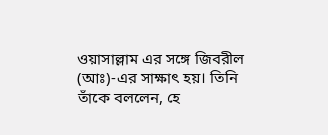ওয়াসাল্লাম এর সঙ্গে জিবরীল (আঃ)-এর সাক্ষাৎ হয়। তিনি তাঁকে বললেন, হে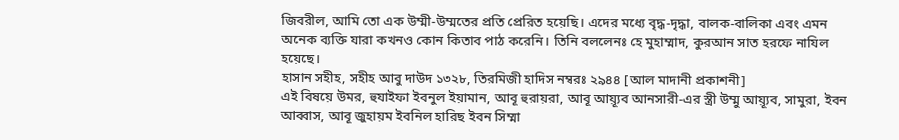জিবরীল, আমি তো এক উম্মী-উম্মতের প্রতি প্রেরিত হয়েছি। এদের মধ্যে বৃদ্ধ-দৃদ্ধা, বালক-বালিকা এবং এমন অনেক ব্যক্তি যারা কখনও কোন কিতাব পাঠ করেনি। তিনি বললেনঃ হে মুহাম্মাদ, কুরআন সাত হরফে নাযিল হয়েছে।
হাসান সহীহ, সহীহ আবু দাউদ ১৩২৮, তিরমিজী হাদিস নম্বরঃ ২৯৪৪ [আল মাদানী প্রকাশনী]
এই বিষয়ে উমর, হুযাইফা ইবনুল ইয়ামান, আবূ হুরায়রা, আবূ আয়্যূব আনসারী-এর স্ত্রী উম্মু আয়্যূব, সামুরা, ইবন আব্বাস, আবূ জুহায়ম ইবনিল হারিছ ইবন সিম্মা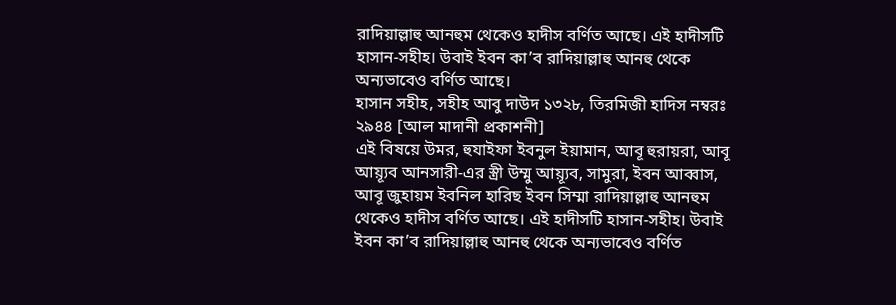রাদিয়াল্লাহু আনহুম থেকেও হাদীস বর্ণিত আছে। এই হাদীসটি হাসান-সহীহ। উবাই ইবন কা’ব রাদিয়াল্লাহু আনহু থেকে অন্যভাবেও বর্ণিত আছে।
হাসান সহীহ, সহীহ আবু দাউদ ১৩২৮, তিরমিজী হাদিস নম্বরঃ ২৯৪৪ [আল মাদানী প্রকাশনী]
এই বিষয়ে উমর, হুযাইফা ইবনুল ইয়ামান, আবূ হুরায়রা, আবূ আয়্যূব আনসারী-এর স্ত্রী উম্মু আয়্যূব, সামুরা, ইবন আব্বাস, আবূ জুহায়ম ইবনিল হারিছ ইবন সিম্মা রাদিয়াল্লাহু আনহুম থেকেও হাদীস বর্ণিত আছে। এই হাদীসটি হাসান-সহীহ। উবাই ইবন কা’ব রাদিয়াল্লাহু আনহু থেকে অন্যভাবেও বর্ণিত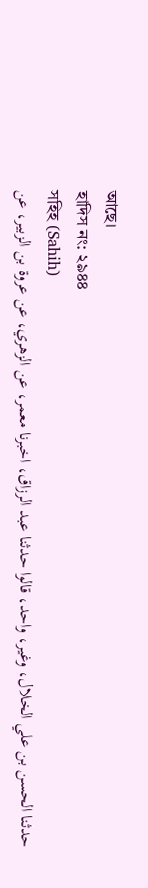আছে।
হাদিস নং: ২৯৪৪
সহিহ (Sahih)
حدثنا الحسن بن علي الخلال، وغير، واحد، قالوا حدثنا عبد الرزاق، اخبرنا معمر، عن الزهري، عن عروة بن الزبير، عن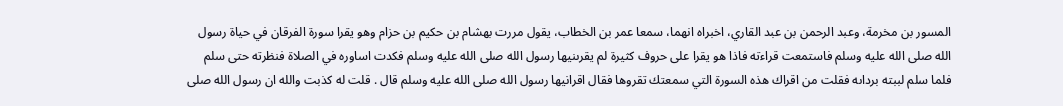المسور بن مخرمة، وعبد الرحمن بن عبد القاري، اخبراه انهما، سمعا عمر بن الخطاب، يقول مررت بهشام بن حكيم بن حزام وهو يقرا سورة الفرقان في حياة رسول الله صلى الله عليه وسلم فاستمعت قراءته فاذا هو يقرا على حروف كثيرة لم يقرىنيها رسول الله صلى الله عليه وسلم فكدت اساوره في الصلاة فنظرته حتى سلم فلما سلم لببته برداىه فقلت من اقراك هذه السورة التي سمعتك تقروها فقال اقرانيها رسول الله صلى الله عليه وسلم قال . قلت له كذبت والله ان رسول الله صلى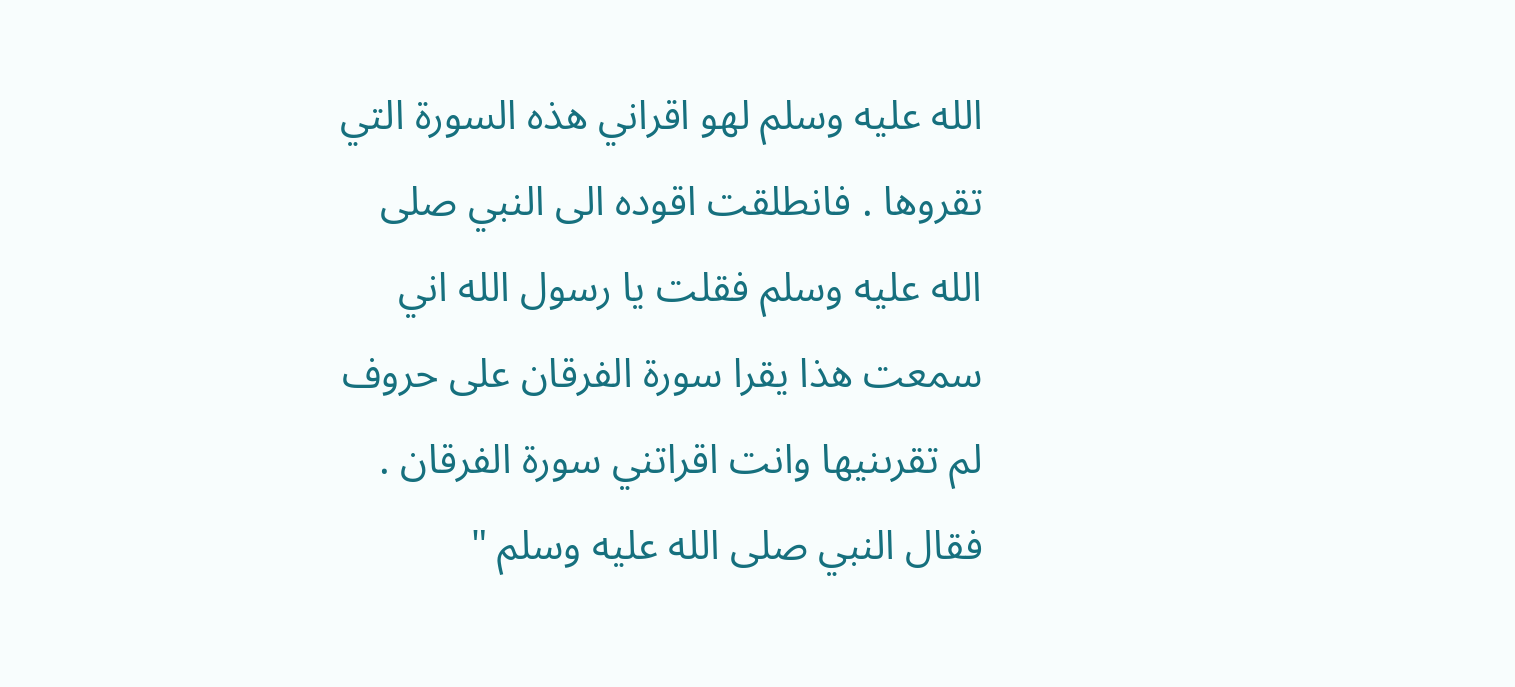الله عليه وسلم لهو اقراني هذه السورة التي تقروها . فانطلقت اقوده الى النبي صلى الله عليه وسلم فقلت يا رسول الله اني سمعت هذا يقرا سورة الفرقان على حروف لم تقرىنيها وانت اقراتني سورة الفرقان . فقال النبي صلى الله عليه وسلم "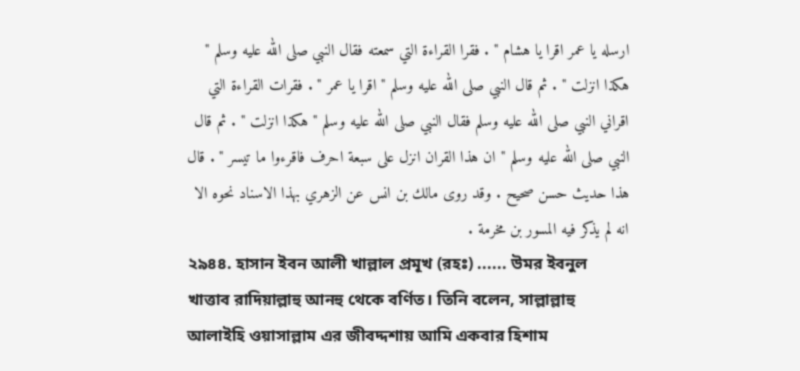ارسله يا عمر اقرا يا هشام " . فقرا القراءة التي سمعته فقال النبي صلى الله عليه وسلم " هكذا انزلت " . ثم قال النبي صلى الله عليه وسلم " اقرا يا عمر " . فقرات القراءة التي اقراني النبي صلى الله عليه وسلم فقال النبي صلى الله عليه وسلم " هكذا انزلت " . ثم قال النبي صلى الله عليه وسلم " ان هذا القران انزل على سبعة احرف فاقرءوا ما تيسر " . قال هذا حديث حسن صحيح . وقد روى مالك بن انس عن الزهري بهذا الاسناد نحوه الا انه لم يذكر فيه المسور بن مخرمة .
২৯৪৪. হাসান ইবন আলী খাল্লাল প্রমূখ (রহঃ) ...... উমর ইবনুল খাত্তাব রাদিয়াল্লাহু আনহু থেকে বর্ণিত। তিনি বলেন, সাল্লাল্লাহু আলাইহি ওয়াসাল্লাম এর জীবদ্দশায় আমি একবার হিশাম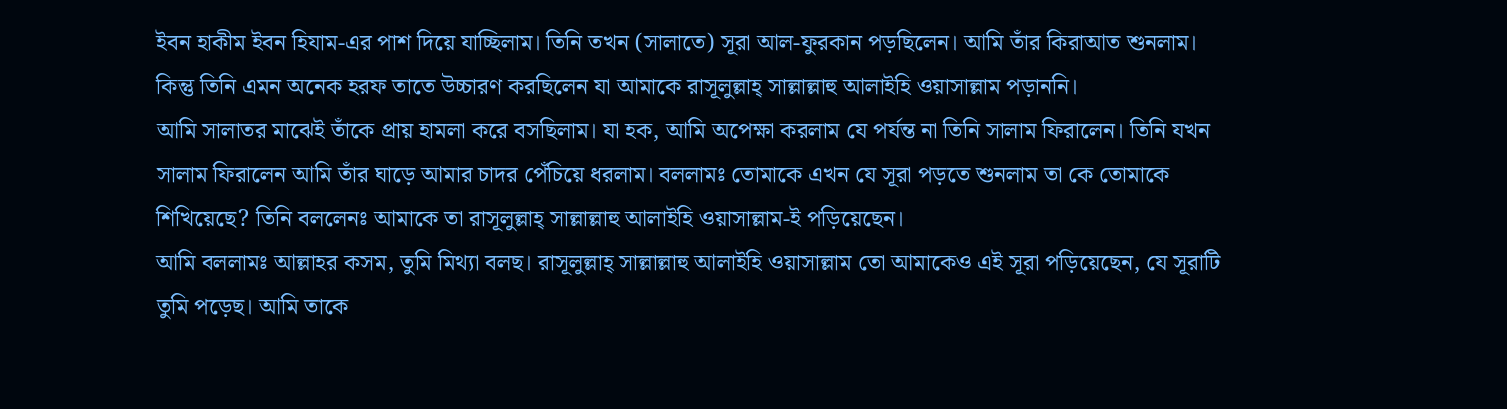ইবন হাকীম ইবন হিযাম-এর পাশ দিয়ে যাচ্ছিলাম। তিনি তখন (সালাতে) সূরা আল-ফুরকান পড়ছিলেন। আমি তাঁর কিরাআত শুনলাম। কিন্তু তিনি এমন অনেক হরফ তাতে উচ্চারণ করছিলেন যা আমাকে রাসূলুল্লাহ্ সাল্লাল্লাহু আলাইহি ওয়াসাল্লাম পড়াননি।
আমি সালাতর মাঝেই তাঁকে প্রায় হামলা করে বসছিলাম। যা হক, আমি অপেক্ষা করলাম যে পর্যন্ত না তিনি সালাম ফিরালেন। তিনি যখন সালাম ফিরালেন আমি তাঁর ঘাড়ে আমার চাদর পেঁচিয়ে ধরলাম। বললামঃ তোমাকে এখন যে সূরা পড়তে শুনলাম তা কে তোমাকে শিখিয়েছে? তিনি বললেনঃ আমাকে তা রাসূলুল্লাহ্ সাল্লাল্লাহু আলাইহি ওয়াসাল্লাম-ই পড়িয়েছেন।
আমি বললামঃ আল্লাহর কসম, তুমি মিথ্যা বলছ। রাসূলুল্লাহ্ সাল্লাল্লাহু আলাইহি ওয়াসাল্লাম তো আমাকেও এই সূরা পড়িয়েছেন, যে সূরাটি তুমি পড়েছ। আমি তাকে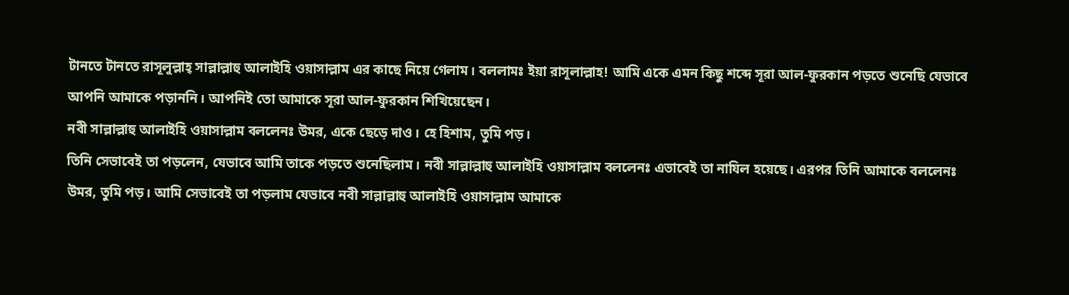টানতে টানতে রাসূলুল্লাহ্ সাল্লাল্লাহু আলাইহি ওয়াসাল্লাম এর কাছে নিয়ে গেলাম। বললামঃ ইয়া রাসূলাল্লাহ! আমি একে এমন কিছু শব্দে সূরা আল-ফুরকান পড়তে শুনেছি যেভাবে আপনি আমাকে পড়াননি। আপনিই তো আমাকে সূরা আল-ফুরকান শিখিয়েছেন।
নবী সাল্লাল্লাহু আলাইহি ওয়াসাল্লাম বললেনঃ উমর, একে ছেড়ে দাও। হে হিশাম, তুমি পড়।
তিনি সেভাবেই তা পড়লেন, যেভাবে আমি তাকে পড়তে শুনেছিলাম। নবী সাল্লাল্লাহু আলাইহি ওয়াসাল্লাম বললেনঃ এভাবেই তা নাযিল হয়েছে। এরপর তিনি আমাকে বললেনঃ উমর, তুমি পড়। আমি সেভাবেই তা পড়লাম যেভাবে নবী সাল্লাল্লাহু আলাইহি ওয়াসাল্লাম আমাকে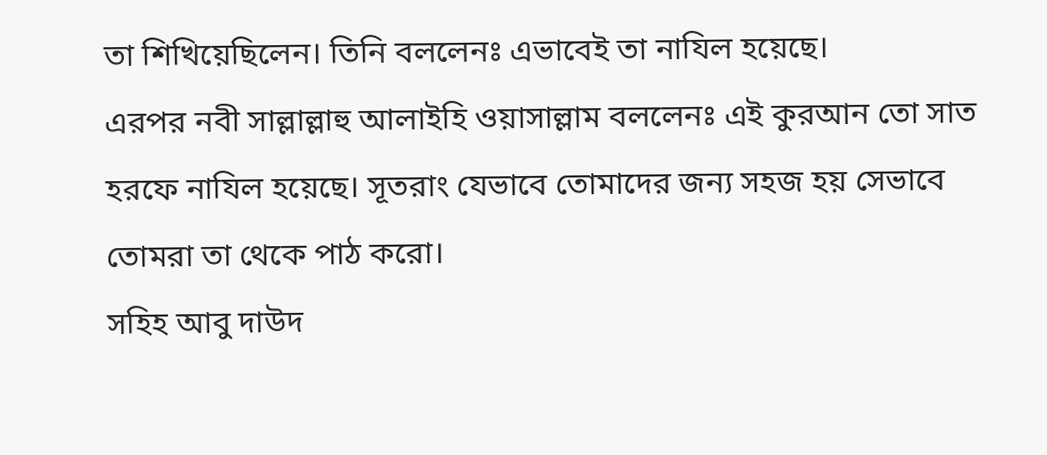তা শিখিয়েছিলেন। তিনি বললেনঃ এভাবেই তা নাযিল হয়েছে।
এরপর নবী সাল্লাল্লাহু আলাইহি ওয়াসাল্লাম বললেনঃ এই কুরআন তো সাত হরফে নাযিল হয়েছে। সূতরাং যেভাবে তোমাদের জন্য সহজ হয় সেভাবে তোমরা তা থেকে পাঠ করো।
সহিহ আবু দাউদ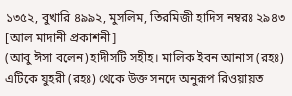১৩৫২, বুখারি ৪৯৯২, মুসলিম, তিরমিজী হাদিস নম্বরঃ ২৯৪৩ [আল মাদানী প্রকাশনী]
(আবু ঈসা বলেন)হাদীসটি সহীহ। মালিক ইবন আনাস (রহঃ) এটিকে যুহরী (রহঃ) থেকে উক্ত সনদে অনুরূপ রিওয়ায়ত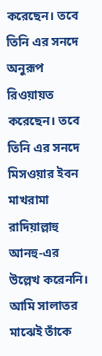করেছেন। তবে তিনি এর সনদে অনুরূপ রিওয়ায়ত করেছেন। তবে তিনি এর সনদে মিসওয়ার ইবন মাখরামা রাদিয়াল্লাহু আনহু-এর উল্লেখ করেননি।
আমি সালাতর মাঝেই তাঁকে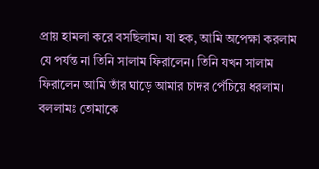প্রায় হামলা করে বসছিলাম। যা হক, আমি অপেক্ষা করলাম যে পর্যন্ত না তিনি সালাম ফিরালেন। তিনি যখন সালাম ফিরালেন আমি তাঁর ঘাড়ে আমার চাদর পেঁচিয়ে ধরলাম। বললামঃ তোমাকে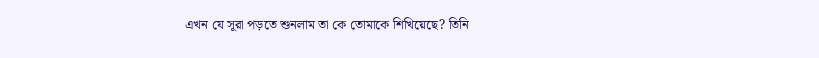এখন যে সূরা পড়তে শুনলাম তা কে তোমাকে শিখিয়েছে? তিনি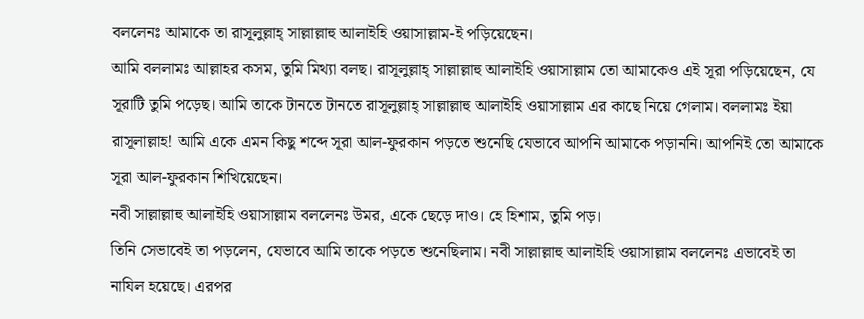বললেনঃ আমাকে তা রাসূলুল্লাহ্ সাল্লাল্লাহু আলাইহি ওয়াসাল্লাম-ই পড়িয়েছেন।
আমি বললামঃ আল্লাহর কসম, তুমি মিথ্যা বলছ। রাসূলুল্লাহ্ সাল্লাল্লাহু আলাইহি ওয়াসাল্লাম তো আমাকেও এই সূরা পড়িয়েছেন, যে সূরাটি তুমি পড়েছ। আমি তাকে টানতে টানতে রাসূলুল্লাহ্ সাল্লাল্লাহু আলাইহি ওয়াসাল্লাম এর কাছে নিয়ে গেলাম। বললামঃ ইয়া রাসূলাল্লাহ! আমি একে এমন কিছু শব্দে সূরা আল-ফুরকান পড়তে শুনেছি যেভাবে আপনি আমাকে পড়াননি। আপনিই তো আমাকে সূরা আল-ফুরকান শিখিয়েছেন।
নবী সাল্লাল্লাহু আলাইহি ওয়াসাল্লাম বললেনঃ উমর, একে ছেড়ে দাও। হে হিশাম, তুমি পড়।
তিনি সেভাবেই তা পড়লেন, যেভাবে আমি তাকে পড়তে শুনেছিলাম। নবী সাল্লাল্লাহু আলাইহি ওয়াসাল্লাম বললেনঃ এভাবেই তা নাযিল হয়েছে। এরপর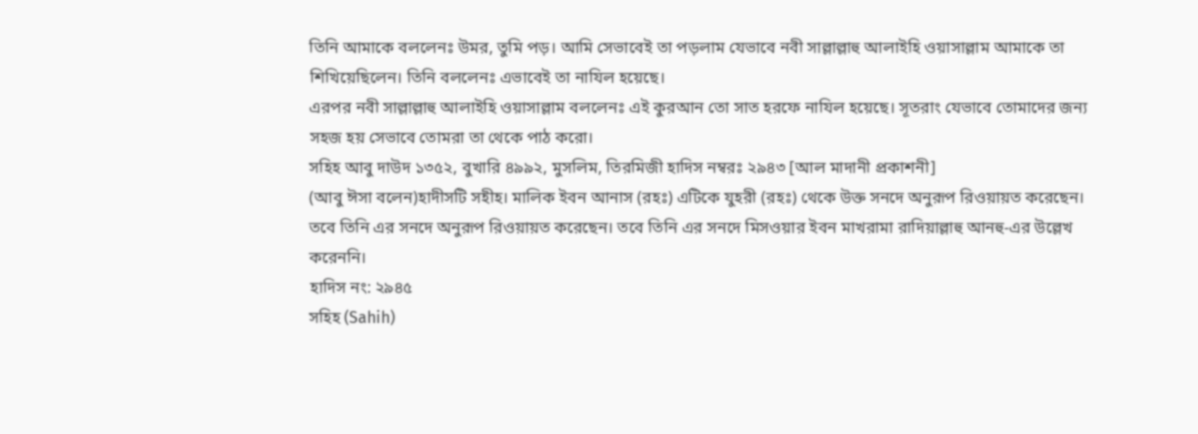তিনি আমাকে বললেনঃ উমর, তুমি পড়। আমি সেভাবেই তা পড়লাম যেভাবে নবী সাল্লাল্লাহু আলাইহি ওয়াসাল্লাম আমাকে তা শিখিয়েছিলেন। তিনি বললেনঃ এভাবেই তা নাযিল হয়েছে।
এরপর নবী সাল্লাল্লাহু আলাইহি ওয়াসাল্লাম বললেনঃ এই কুরআন তো সাত হরফে নাযিল হয়েছে। সূতরাং যেভাবে তোমাদের জন্য সহজ হয় সেভাবে তোমরা তা থেকে পাঠ করো।
সহিহ আবু দাউদ ১৩৫২, বুখারি ৪৯৯২, মুসলিম, তিরমিজী হাদিস নম্বরঃ ২৯৪৩ [আল মাদানী প্রকাশনী]
(আবু ঈসা বলেন)হাদীসটি সহীহ। মালিক ইবন আনাস (রহঃ) এটিকে যুহরী (রহঃ) থেকে উক্ত সনদে অনুরূপ রিওয়ায়ত করেছেন। তবে তিনি এর সনদে অনুরূপ রিওয়ায়ত করেছেন। তবে তিনি এর সনদে মিসওয়ার ইবন মাখরামা রাদিয়াল্লাহু আনহু-এর উল্লেখ করেননি।
হাদিস নং: ২৯৪৫
সহিহ (Sahih)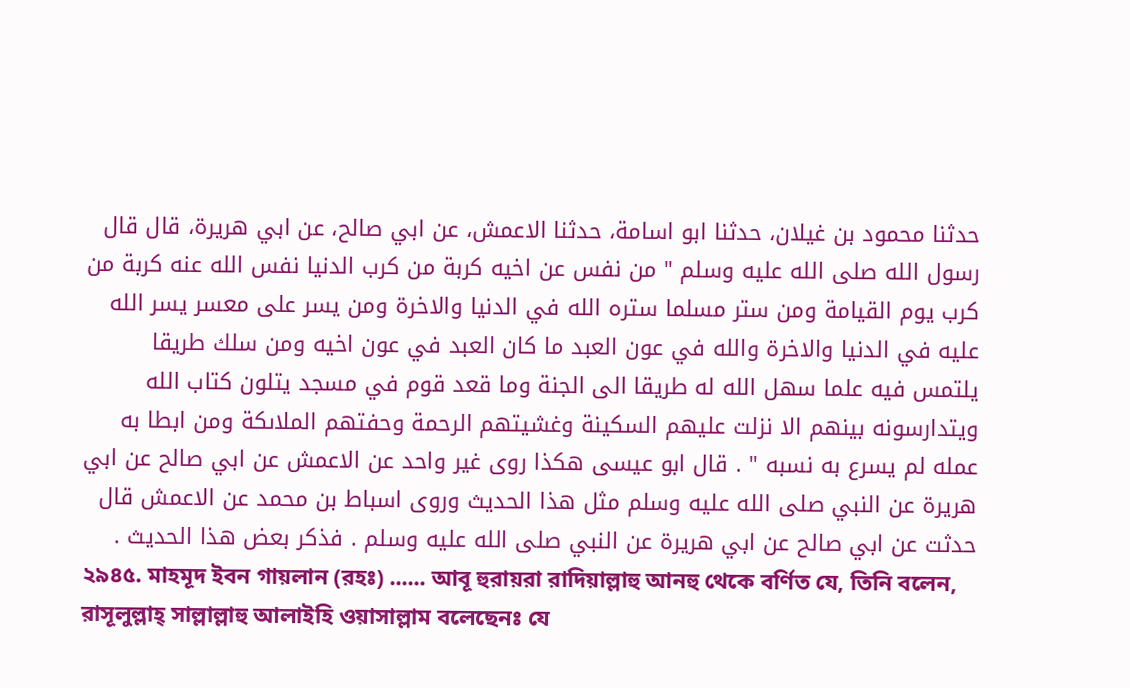حدثنا محمود بن غيلان، حدثنا ابو اسامة، حدثنا الاعمش، عن ابي صالح، عن ابي هريرة، قال قال رسول الله صلى الله عليه وسلم " من نفس عن اخيه كربة من كرب الدنيا نفس الله عنه كربة من كرب يوم القيامة ومن ستر مسلما ستره الله في الدنيا والاخرة ومن يسر على معسر يسر الله عليه في الدنيا والاخرة والله في عون العبد ما كان العبد في عون اخيه ومن سلك طريقا يلتمس فيه علما سهل الله له طريقا الى الجنة وما قعد قوم في مسجد يتلون كتاب الله ويتدارسونه بينهم الا نزلت عليهم السكينة وغشيتهم الرحمة وحفتهم الملاىكة ومن ابطا به عمله لم يسرع به نسبه " . قال ابو عيسى هكذا روى غير واحد عن الاعمش عن ابي صالح عن ابي هريرة عن النبي صلى الله عليه وسلم مثل هذا الحديث وروى اسباط بن محمد عن الاعمش قال حدثت عن ابي صالح عن ابي هريرة عن النبي صلى الله عليه وسلم . فذكر بعض هذا الحديث .
২৯৪৫. মাহমূদ ইবন গায়লান (রহঃ) ...... আবূ হুরায়রা রাদিয়াল্লাহু আনহু থেকে বর্ণিত যে, তিনি বলেন, রাসূলুল্লাহ্ সাল্লাল্লাহু আলাইহি ওয়াসাল্লাম বলেছেনঃ যে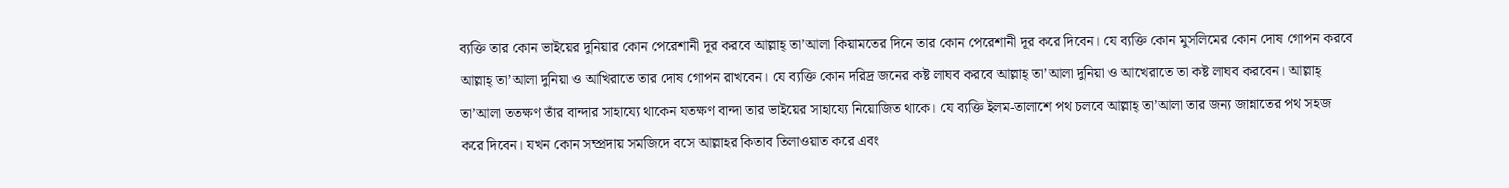ব্যক্তি তার কোন ভাইয়ের দুনিয়ার কোন পেরেশানী দূর করবে আল্লাহ্ তা’আলা কিয়ামতের দিনে তার কোন পেরেশানী দূর করে দিবেন। যে ব্যক্তি কোন মুসলিমের কোন দোষ গোপন করবে আল্লাহ্ তা’আলা দুনিয়া ও আখিরাতে তার দোষ গোপন রাখবেন। যে ব্যক্তি কোন দরিদ্র জনের কষ্ট লাঘব করবে আল্লাহ্ তা’আলা দুনিয়া ও আখেরাতে তা কষ্ট লাঘব করবেন। আল্লাহ্ তা’আলা ততক্ষণ তাঁর বান্দার সাহায্যে থাকেন যতক্ষণ বান্দা তার ভাইয়ের সাহায্যে নিয়োজিত থাকে। যে ব্যক্তি ইলম-তালাশে পথ চলবে আল্লাহ্ তা’আলা তার জন্য জান্নাতের পথ সহজ করে দিবেন। যখন কোন সম্প্রদায় সমজিদে বসে আল্লাহর কিতাব তিলাওয়াত করে এবং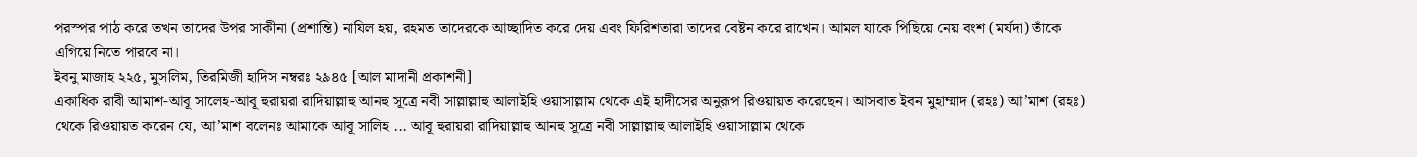পরস্পর পাঠ করে তখন তাদের উপর সাকীনা (প্রশান্তি) নাযিল হয়, রহমত তাদেরকে আচ্ছাদিত করে দেয় এবং ফিরিশতারা তাদের বেষ্টন করে রাখেন। আমল যাকে পিছিয়ে নেয় বংশ (মর্যদা) তাঁকে এগিয়ে নিতে পারবে না।
ইবনু মাজাহ ২২৫, মুসলিম, তিরমিজী হাদিস নম্বরঃ ২৯৪৫ [আল মাদানী প্রকাশনী]
একাধিক রাবী আমাশ-আবূ সালেহ-আবূ হুরায়রা রাদিয়াল্লাহু আনহু সূত্রে নবী সাল্লাল্লাহু আলাইহি ওয়াসাল্লাম থেকে এই হাদীসের অনুরূপ রিওয়ায়ত করেছেন। আসবাত ইবন মুহাম্মাদ (রহঃ) আ’মাশ (রহঃ) থেকে রিওয়ায়ত করেন যে, আ’মাশ বলেনঃ আমাকে আবূ সালিহ ... আবূ হুরায়রা রাদিয়াল্লাহু আনহু সূত্রে নবী সাল্লাল্লাহু আলাইহি ওয়াসাল্লাম থেকে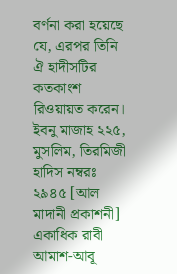বর্ণনা করা হয়েছে যে, এরপর তিনি ঐ হাদীসটির কতকাংশ রিওয়ায়ত করেন।
ইবনু মাজাহ ২২৫, মুসলিম, তিরমিজী হাদিস নম্বরঃ ২৯৪৫ [আল মাদানী প্রকাশনী]
একাধিক রাবী আমাশ-আবূ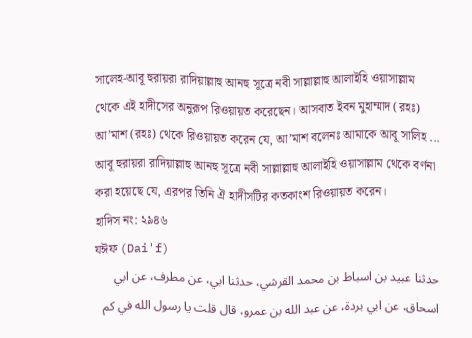সালেহ-আবূ হুরায়রা রাদিয়াল্লাহু আনহু সূত্রে নবী সাল্লাল্লাহু আলাইহি ওয়াসাল্লাম থেকে এই হাদীসের অনুরূপ রিওয়ায়ত করেছেন। আসবাত ইবন মুহাম্মাদ (রহঃ) আ’মাশ (রহঃ) থেকে রিওয়ায়ত করেন যে, আ’মাশ বলেনঃ আমাকে আবূ সালিহ ... আবূ হুরায়রা রাদিয়াল্লাহু আনহু সূত্রে নবী সাল্লাল্লাহু আলাইহি ওয়াসাল্লাম থেকে বর্ণনা করা হয়েছে যে, এরপর তিনি ঐ হাদীসটির কতকাংশ রিওয়ায়ত করেন।
হাদিস নং: ২৯৪৬
যঈফ (Dai'f)
حدثنا عبيد بن اسباط بن محمد القرشي، حدثنا ابي، عن مطرف، عن ابي اسحاق، عن ابي بردة، عن عبد الله بن عمرو، قال قلت يا رسول الله في كم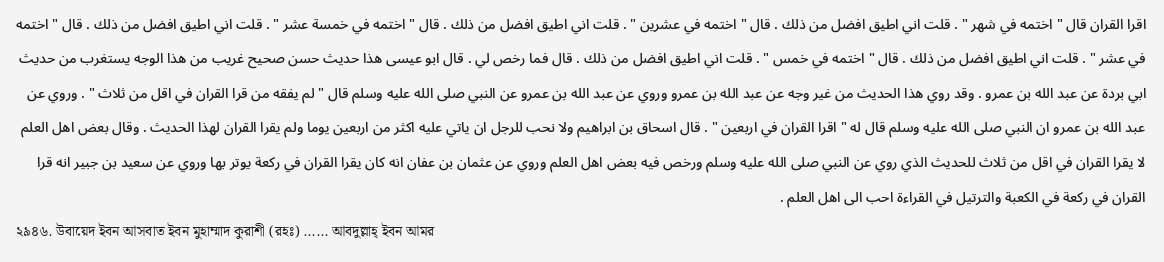اقرا القران قال " اختمه في شهر " . قلت اني اطيق افضل من ذلك . قال " اختمه في عشرين " . قلت اني اطيق افضل من ذلك . قال " اختمه في خمسة عشر " . قلت اني اطيق افضل من ذلك . قال " اختمه في عشر " . قلت اني اطيق افضل من ذلك . قال " اختمه في خمس " . قلت اني اطيق افضل من ذلك . قال فما رخص لي . قال ابو عيسى هذا حديث حسن صحيح غريب من هذا الوجه يستغرب من حديث ابي بردة عن عبد الله بن عمرو . وقد روي هذا الحديث من غير وجه عن عبد الله بن عمرو وروي عن عبد الله بن عمرو عن النبي صلى الله عليه وسلم قال " لم يفقه من قرا القران في اقل من ثلاث " . وروي عن عبد الله بن عمرو ان النبي صلى الله عليه وسلم قال له " اقرا القران في اربعين " . قال اسحاق بن ابراهيم ولا نحب للرجل ان ياتي عليه اكثر من اربعين يوما ولم يقرا القران لهذا الحديث . وقال بعض اهل العلم لا يقرا القران في اقل من ثلاث للحديث الذي روي عن النبي صلى الله عليه وسلم ورخص فيه بعض اهل العلم وروي عن عثمان بن عفان انه كان يقرا القران في ركعة يوتر بها وروي عن سعيد بن جبير انه قرا القران في ركعة في الكعبة والترتيل في القراءة احب الى اهل العلم .
২৯৪৬. উবায়েদ ইবন আসবাত ইবন মুহাম্মাদ কুরাশী (রহঃ) ...... আবদুল্লাহ্ ইবন আমর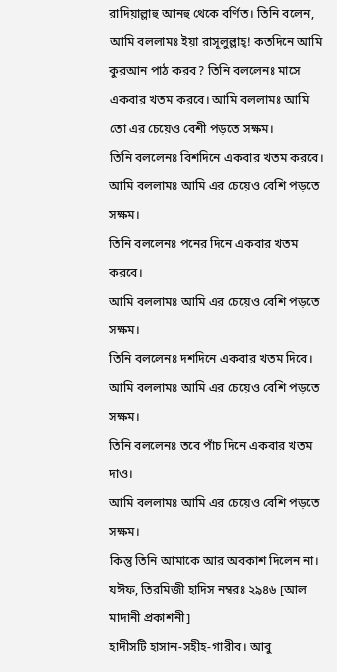রাদিয়াল্লাহু আনহু থেকে বর্ণিত। তিনি বলেন, আমি বললামঃ ইয়া রাসূলুল্লাহ্! কতদিনে আমি কুরআন পাঠ করব? তিনি বললেনঃ মাসে একবার খতম করবে। আমি বললামঃ আমি তো এর চেয়েও বেশী পড়তে সক্ষম।
তিনি বললেনঃ বিশদিনে একবার খতম করবে।
আমি বললামঃ আমি এর চেয়েও বেশি পড়তে সক্ষম।
তিনি বললেনঃ পনের দিনে একবার খতম করবে।
আমি বললামঃ আমি এর চেয়েও বেশি পড়তে সক্ষম।
তিনি বললেনঃ দশদিনে একবার খতম দিবে।
আমি বললামঃ আমি এর চেয়েও বেশি পড়তে সক্ষম।
তিনি বললেনঃ তবে পাঁচ দিনে একবার খতম দাও।
আমি বললামঃ আমি এর চেয়েও বেশি পড়তে সক্ষম।
কিন্তু তিনি আমাকে আর অবকাশ দিলেন না।
যঈফ, তিরমিজী হাদিস নম্বরঃ ২৯৪৬ [আল মাদানী প্রকাশনী]
হাদীসটি হাসান-সহীহ-গারীব। আবু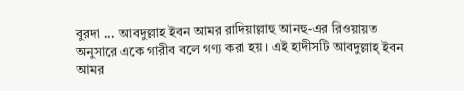বুরদা ... আবদুল্লাহ ইবন আমর রাদিয়াল্লাহু আনহু-এর রিওয়ায়ত অনুসারে একে গারীব বলে গণ্য করা হয়। এই হাদীসটি আবদুল্লাহ্ ইবন আমর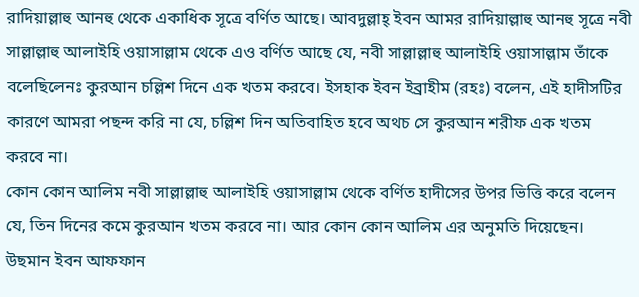রাদিয়াল্লাহু আনহু থেকে একাধিক সূত্রে বর্ণিত আছে। আবদুল্লাহ্ ইবন আমর রাদিয়াল্লাহু আনহু সূত্রে নবী সাল্লাল্লাহু আলাইহি ওয়াসাল্লাম থেকে এও বর্ণিত আছে যে, নবী সাল্লাল্লাহু আলাইহি ওয়াসাল্লাম তাঁকে বলেছিলেনঃ কুরআন চল্লিশ দিনে এক খতম করবে। ইসহাক ইবন ইব্রাহীম (রহঃ) বলেন, এই হাদীসটির কারণে আমরা পছন্দ করি না যে, চল্লিশ দিন অতিবাহিত হবে অথচ সে কুরআন শরীফ এক খতম করবে না।
কোন কোন আলিম নবী সাল্লাল্লাহু আলাইহি ওয়াসাল্লাম থেকে বর্ণিত হাদীসের উপর ভিত্তি করে বলেন যে, তিন দিনের কমে কুরআন খতম করবে না। আর কোন কোন আলিম এর অনুমতি দিয়েছেন। উছমান ইবন আফফান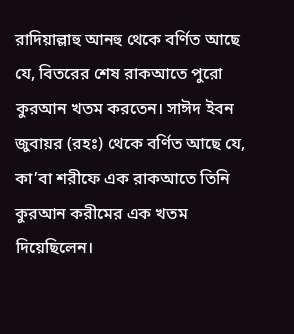রাদিয়াল্লাহু আনহু থেকে বর্ণিত আছে যে, বিতরের শেষ রাকআতে পুরো কুরআন খতম করতেন। সাঈদ ইবন জুবায়র (রহঃ) থেকে বর্ণিত আছে যে, কা’বা শরীফে এক রাকআতে তিনি কুরআন করীমের এক খতম দিয়েছিলেন।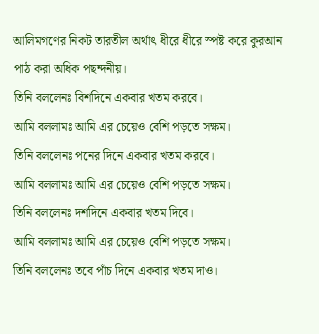আলিমগণের নিকট তারতীল অর্থাৎ ধীরে ধীরে স্পষ্ট করে কুরআন পাঠ করা অধিক পছন্দনীয়।
তিনি বললেনঃ বিশদিনে একবার খতম করবে।
আমি বললামঃ আমি এর চেয়েও বেশি পড়তে সক্ষম।
তিনি বললেনঃ পনের দিনে একবার খতম করবে।
আমি বললামঃ আমি এর চেয়েও বেশি পড়তে সক্ষম।
তিনি বললেনঃ দশদিনে একবার খতম দিবে।
আমি বললামঃ আমি এর চেয়েও বেশি পড়তে সক্ষম।
তিনি বললেনঃ তবে পাঁচ দিনে একবার খতম দাও।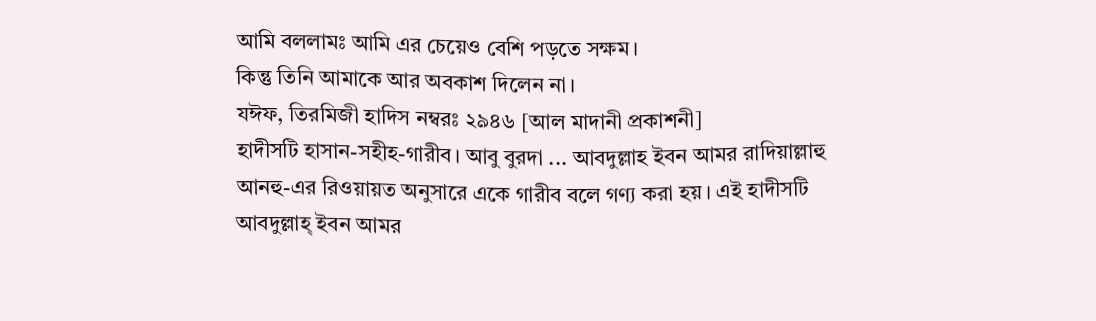আমি বললামঃ আমি এর চেয়েও বেশি পড়তে সক্ষম।
কিন্তু তিনি আমাকে আর অবকাশ দিলেন না।
যঈফ, তিরমিজী হাদিস নম্বরঃ ২৯৪৬ [আল মাদানী প্রকাশনী]
হাদীসটি হাসান-সহীহ-গারীব। আবু বুরদা ... আবদুল্লাহ ইবন আমর রাদিয়াল্লাহু আনহু-এর রিওয়ায়ত অনুসারে একে গারীব বলে গণ্য করা হয়। এই হাদীসটি আবদুল্লাহ্ ইবন আমর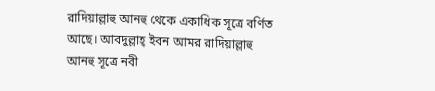রাদিয়াল্লাহু আনহু থেকে একাধিক সূত্রে বর্ণিত আছে। আবদুল্লাহ্ ইবন আমর রাদিয়াল্লাহু আনহু সূত্রে নবী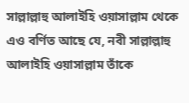সাল্লাল্লাহু আলাইহি ওয়াসাল্লাম থেকে এও বর্ণিত আছে যে, নবী সাল্লাল্লাহু আলাইহি ওয়াসাল্লাম তাঁকে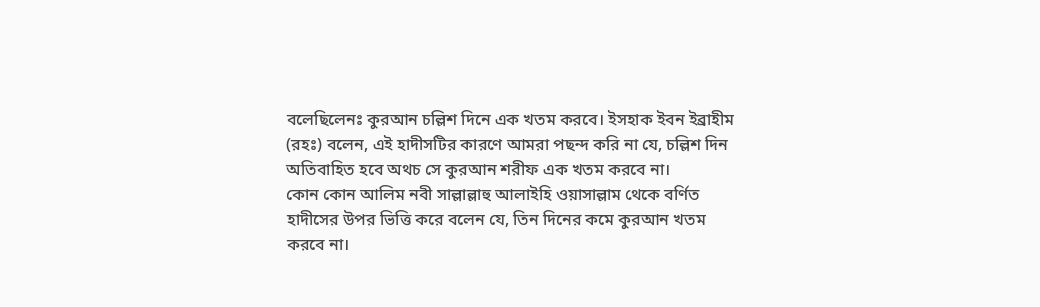বলেছিলেনঃ কুরআন চল্লিশ দিনে এক খতম করবে। ইসহাক ইবন ইব্রাহীম (রহঃ) বলেন, এই হাদীসটির কারণে আমরা পছন্দ করি না যে, চল্লিশ দিন অতিবাহিত হবে অথচ সে কুরআন শরীফ এক খতম করবে না।
কোন কোন আলিম নবী সাল্লাল্লাহু আলাইহি ওয়াসাল্লাম থেকে বর্ণিত হাদীসের উপর ভিত্তি করে বলেন যে, তিন দিনের কমে কুরআন খতম করবে না।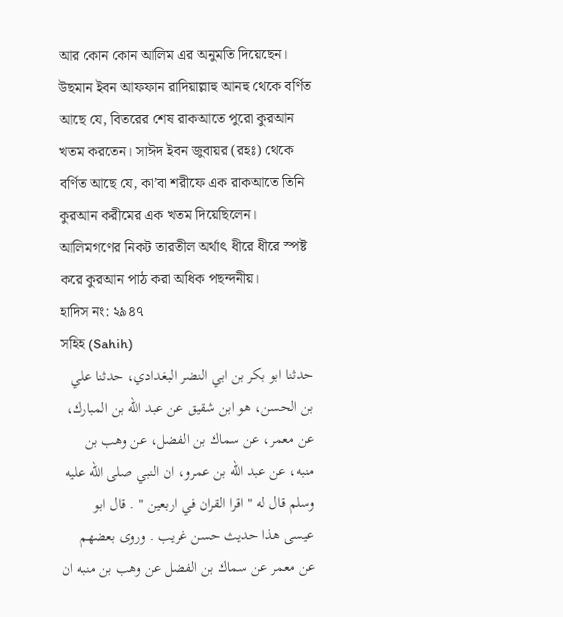আর কোন কোন আলিম এর অনুমতি দিয়েছেন। উছমান ইবন আফফান রাদিয়াল্লাহু আনহু থেকে বর্ণিত আছে যে, বিতরের শেষ রাকআতে পুরো কুরআন খতম করতেন। সাঈদ ইবন জুবায়র (রহঃ) থেকে বর্ণিত আছে যে, কা’বা শরীফে এক রাকআতে তিনি কুরআন করীমের এক খতম দিয়েছিলেন। আলিমগণের নিকট তারতীল অর্থাৎ ধীরে ধীরে স্পষ্ট করে কুরআন পাঠ করা অধিক পছন্দনীয়।
হাদিস নং: ২৯৪৭
সহিহ (Sahih)
حدثنا ابو بكر بن ابي النضر البغدادي، حدثنا علي بن الحسن، هو ابن شقيق عن عبد الله بن المبارك، عن معمر، عن سماك بن الفضل، عن وهب بن منبه، عن عبد الله بن عمرو، ان النبي صلى الله عليه وسلم قال له " اقرا القران في اربعين " . قال ابو عيسى هذا حديث حسن غريب . وروى بعضهم عن معمر عن سماك بن الفضل عن وهب بن منبه ان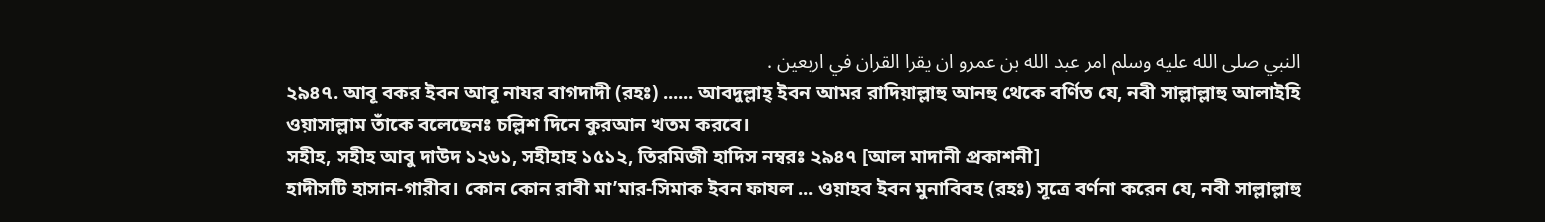النبي صلى الله عليه وسلم امر عبد الله بن عمرو ان يقرا القران في اربعين .
২৯৪৭. আবূ বকর ইবন আবূ নাযর বাগদাদী (রহঃ) ...... আবদুল্লাহ্ ইবন আমর রাদিয়াল্লাহু আনহু থেকে বর্ণিত যে, নবী সাল্লাল্লাহু আলাইহি ওয়াসাল্লাম তাঁকে বলেছেনঃ চল্লিশ দিনে কুরআন খতম করবে।
সহীহ, সহীহ আবু দাউদ ১২৬১, সহীহাহ ১৫১২, তিরমিজী হাদিস নম্বরঃ ২৯৪৭ [আল মাদানী প্রকাশনী]
হাদীসটি হাসান-গারীব। কোন কোন রাবী মা’মার-সিমাক ইবন ফাযল ... ওয়াহব ইবন মুনাবিবহ (রহঃ) সূত্রে বর্ণনা করেন যে, নবী সাল্লাল্লাহু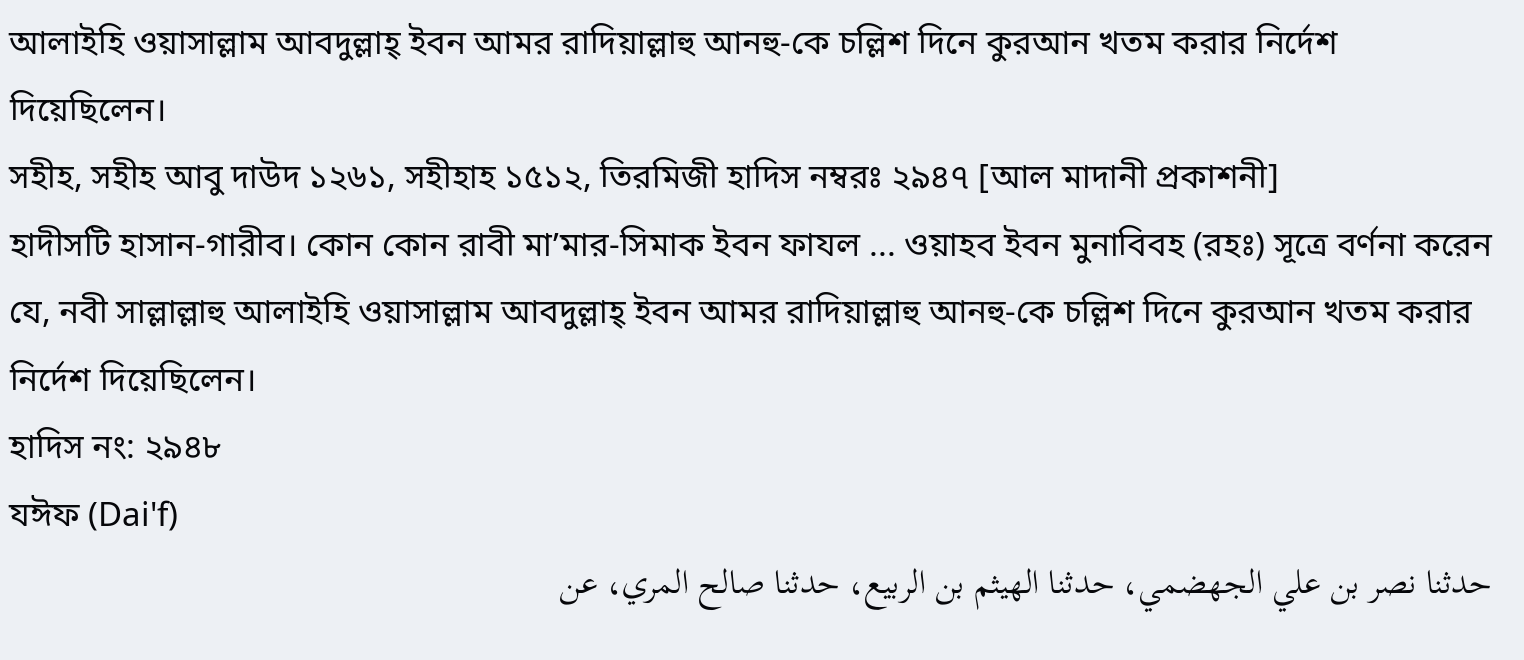আলাইহি ওয়াসাল্লাম আবদুল্লাহ্ ইবন আমর রাদিয়াল্লাহু আনহু-কে চল্লিশ দিনে কুরআন খতম করার নির্দেশ দিয়েছিলেন।
সহীহ, সহীহ আবু দাউদ ১২৬১, সহীহাহ ১৫১২, তিরমিজী হাদিস নম্বরঃ ২৯৪৭ [আল মাদানী প্রকাশনী]
হাদীসটি হাসান-গারীব। কোন কোন রাবী মা’মার-সিমাক ইবন ফাযল ... ওয়াহব ইবন মুনাবিবহ (রহঃ) সূত্রে বর্ণনা করেন যে, নবী সাল্লাল্লাহু আলাইহি ওয়াসাল্লাম আবদুল্লাহ্ ইবন আমর রাদিয়াল্লাহু আনহু-কে চল্লিশ দিনে কুরআন খতম করার নির্দেশ দিয়েছিলেন।
হাদিস নং: ২৯৪৮
যঈফ (Dai'f)
حدثنا نصر بن علي الجهضمي، حدثنا الهيثم بن الربيع، حدثنا صالح المري، عن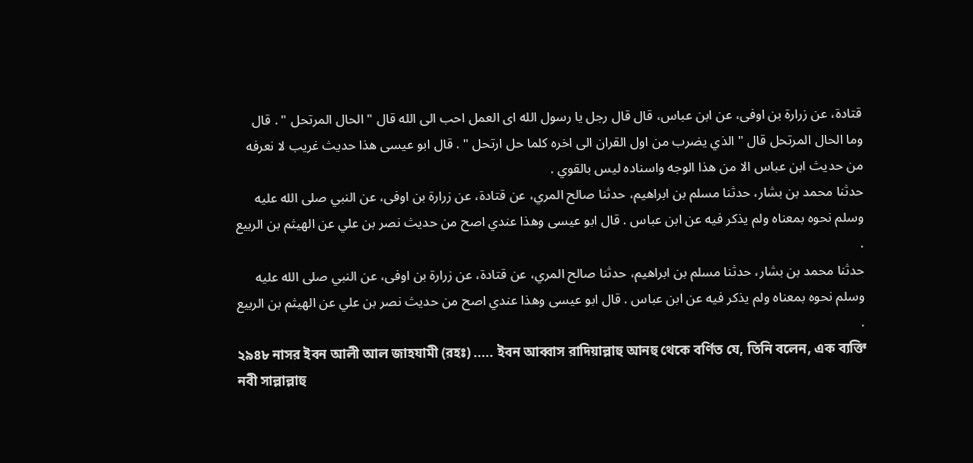قتادة، عن زرارة بن اوفى، عن ابن عباس، قال قال رجل يا رسول الله اى العمل احب الى الله قال " الحال المرتحل " . قال وما الحال المرتحل قال " الذي يضرب من اول القران الى اخره كلما حل ارتحل " . قال ابو عيسى هذا حديث غريب لا نعرفه من حديث ابن عباس الا من هذا الوجه واسناده ليس بالقوي .
حدثنا محمد بن بشار، حدثنا مسلم بن ابراهيم، حدثنا صالح المري، عن قتادة، عن زرارة بن اوفى، عن النبي صلى الله عليه وسلم نحوه بمعناه ولم يذكر فيه عن ابن عباس . قال ابو عيسى وهذا عندي اصح من حديث نصر بن علي عن الهيثم بن الربيع .
حدثنا محمد بن بشار، حدثنا مسلم بن ابراهيم، حدثنا صالح المري، عن قتادة، عن زرارة بن اوفى، عن النبي صلى الله عليه وسلم نحوه بمعناه ولم يذكر فيه عن ابن عباس . قال ابو عيسى وهذا عندي اصح من حديث نصر بن علي عن الهيثم بن الربيع .
২৯৪৮ নাসর ইবন আলী আল জাহযামী (রহঃ) ..... ইবন আব্বাস রাদিয়াল্লাহু আনহু থেকে বর্ণিত যে, তিনি বলেন, এক ব্যক্তি নবী সাল্লাল্লাহু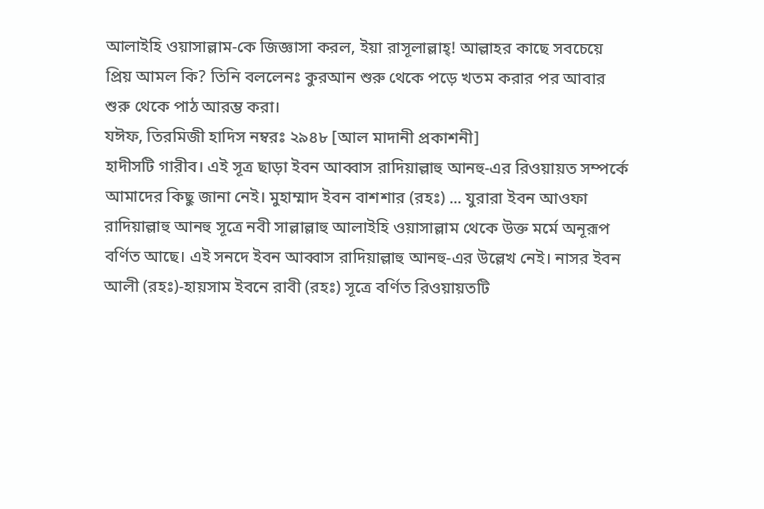আলাইহি ওয়াসাল্লাম-কে জিজ্ঞাসা করল, ইয়া রাসূলাল্লাহ্! আল্লাহর কাছে সবচেয়ে প্রিয় আমল কি? তিনি বললেনঃ কুরআন শুরু থেকে পড়ে খতম করার পর আবার শুরু থেকে পাঠ আরম্ভ করা।
যঈফ, তিরমিজী হাদিস নম্বরঃ ২৯৪৮ [আল মাদানী প্রকাশনী]
হাদীসটি গারীব। এই সূত্র ছাড়া ইবন আব্বাস রাদিয়াল্লাহু আনহু-এর রিওয়ায়ত সম্পর্কে আমাদের কিছু জানা নেই। মুহাম্মাদ ইবন বাশশার (রহঃ) ... যুরারা ইবন আওফা রাদিয়াল্লাহু আনহু সূত্রে নবী সাল্লাল্লাহু আলাইহি ওয়াসাল্লাম থেকে উক্ত মর্মে অনূরূপ বর্ণিত আছে। এই সনদে ইবন আব্বাস রাদিয়াল্লাহু আনহু-এর উল্লেখ নেই। নাসর ইবন আলী (রহঃ)-হায়সাম ইবনে রাবী (রহঃ) সূত্রে বর্ণিত রিওয়ায়তটি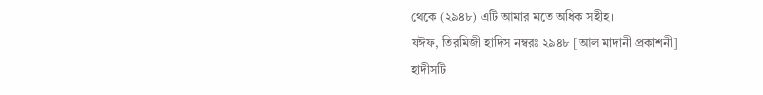থেকে (২৯৪৮) এটি আমার মতে অধিক সহীহ।
যঈফ, তিরমিজী হাদিস নম্বরঃ ২৯৪৮ [আল মাদানী প্রকাশনী]
হাদীসটি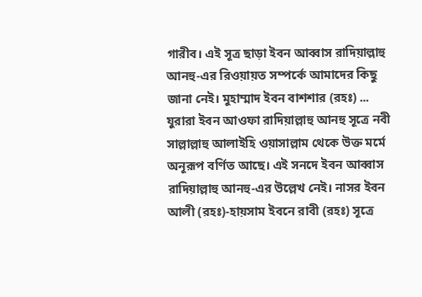গারীব। এই সূত্র ছাড়া ইবন আব্বাস রাদিয়াল্লাহু আনহু-এর রিওয়ায়ত সম্পর্কে আমাদের কিছু জানা নেই। মুহাম্মাদ ইবন বাশশার (রহঃ) ... যুরারা ইবন আওফা রাদিয়াল্লাহু আনহু সূত্রে নবী সাল্লাল্লাহু আলাইহি ওয়াসাল্লাম থেকে উক্ত মর্মে অনূরূপ বর্ণিত আছে। এই সনদে ইবন আব্বাস রাদিয়াল্লাহু আনহু-এর উল্লেখ নেই। নাসর ইবন আলী (রহঃ)-হায়সাম ইবনে রাবী (রহঃ) সূত্রে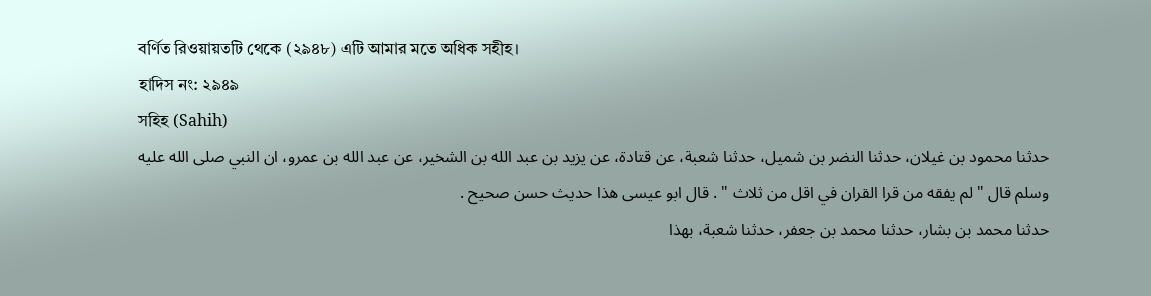বর্ণিত রিওয়ায়তটি থেকে (২৯৪৮) এটি আমার মতে অধিক সহীহ।
হাদিস নং: ২৯৪৯
সহিহ (Sahih)
حدثنا محمود بن غيلان، حدثنا النضر بن شميل، حدثنا شعبة، عن قتادة، عن يزيد بن عبد الله بن الشخير، عن عبد الله بن عمرو، ان النبي صلى الله عليه وسلم قال " لم يفقه من قرا القران في اقل من ثلاث " . قال ابو عيسى هذا حديث حسن صحيح .
حدثنا محمد بن بشار، حدثنا محمد بن جعفر، حدثنا شعبة، بهذا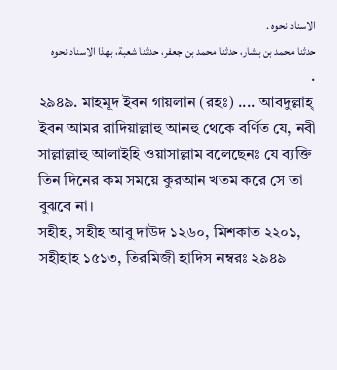الاسناد نحوه .
حدثنا محمد بن بشار، حدثنا محمد بن جعفر، حدثنا شعبة، بهذا الاسناد نحوه .
২৯৪৯. মাহমূদ ইবন গায়লান (রহঃ) .... আবদুল্লাহ্ ইবন আমর রাদিয়াল্লাহু আনহু থেকে বর্ণিত যে, নবী সাল্লাল্লাহু আলাইহি ওয়াসাল্লাম বলেছেনঃ যে ব্যক্তি তিন দিনের কম সময়ে কুরআন খতম করে সে তা বুঝবে না।
সহীহ, সহীহ আবু দাউদ ১২৬০, মিশকাত ২২০১, সহীহাহ ১৫১৩, তিরমিজী হাদিস নম্বরঃ ২৯৪৯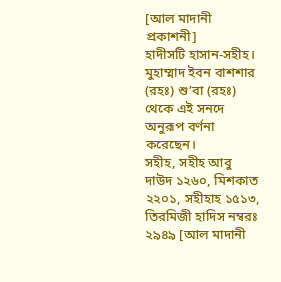[আল মাদানী প্রকাশনী]
হাদীসটি হাসান-সহীহ। মুহাম্মাদ ইবন বাশশার (রহঃ) শু’বা (রহঃ) থেকে এই সনদে অনুরূপ বর্ণনা করেছেন।
সহীহ, সহীহ আবু দাউদ ১২৬০, মিশকাত ২২০১, সহীহাহ ১৫১৩, তিরমিজী হাদিস নম্বরঃ ২৯৪৯ [আল মাদানী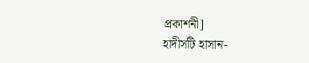প্রকাশনী]
হাদীসটি হাসান-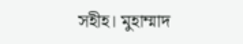সহীহ। মুহাম্মাদ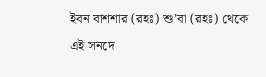ইবন বাশশার (রহঃ) শু’বা (রহঃ) থেকে এই সনদে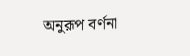অনুরূপ বর্ণনা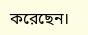করেছেন।